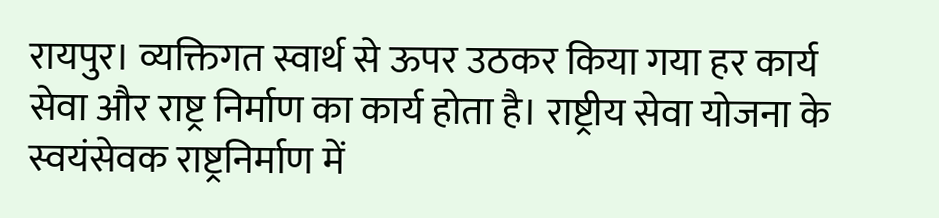रायपुर। व्यक्तिगत स्वार्थ से ऊपर उठकर किया गया हर कार्य सेवा और राष्ट्र निर्माण का कार्य होता है। राष्ट्रीय सेवा योजना के स्वयंसेवक राष्ट्रनिर्माण में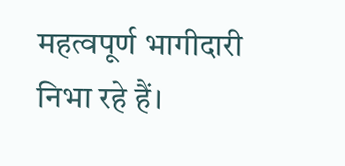महत्वपूर्ण भागीदारी निभा रहे हैं।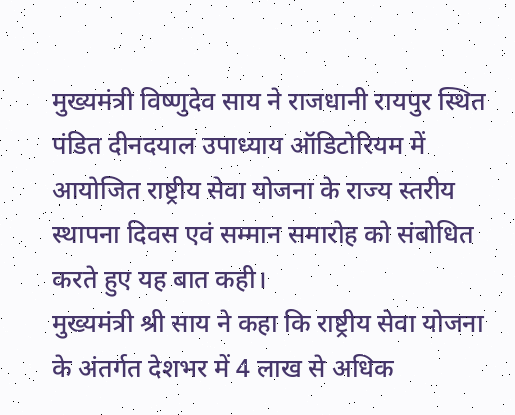मुख्यमंत्री विष्णुदेव साय ने राजधानी रायपुर स्थित पंडित दीनदयाल उपाध्याय ऑडिटोरियम में आयोजित राष्ट्रीय सेवा योजना के राज्य स्तरीय स्थापना दिवस एवं सम्मान समारोह को संबोधित करते हुए यह बात कही।
मुख्यमंत्री श्री साय ने कहा कि राष्ट्रीय सेवा योजना के अंतर्गत देशभर में 4 लाख से अधिक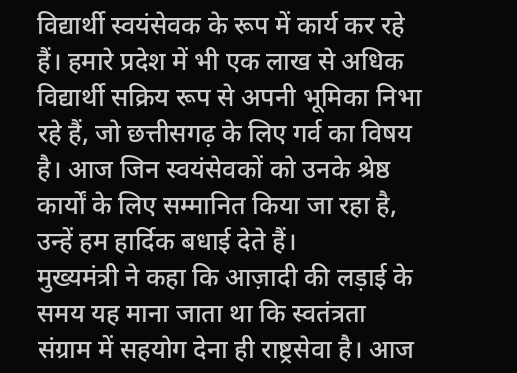विद्यार्थी स्वयंसेवक के रूप में कार्य कर रहे हैं। हमारे प्रदेश में भी एक लाख से अधिक विद्यार्थी सक्रिय रूप से अपनी भूमिका निभा रहे हैं, जो छत्तीसगढ़ के लिए गर्व का विषय है। आज जिन स्वयंसेवकों को उनके श्रेष्ठ कार्यों के लिए सम्मानित किया जा रहा है, उन्हें हम हार्दिक बधाई देते हैं।
मुख्यमंत्री ने कहा कि आज़ादी की लड़ाई के समय यह माना जाता था कि स्वतंत्रता संग्राम में सहयोग देना ही राष्ट्रसेवा है। आज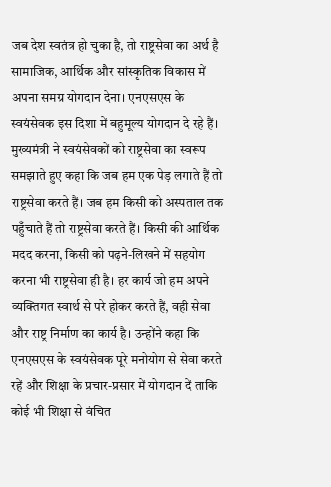जब देश स्वतंत्र हो चुका है, तो राष्ट्रसेवा का अर्थ है सामाजिक, आर्थिक और सांस्कृतिक विकास में अपना समग्र योगदान देना। एनएसएस के स्वयंसेवक इस दिशा में बहुमूल्य योगदान दे रहे हैं।
मुख्यमंत्री ने स्वयंसेवकों को राष्ट्रसेवा का स्वरूप समझाते हुए कहा कि जब हम एक पेड़ लगाते हैं तो राष्ट्रसेवा करते हैं। जब हम किसी को अस्पताल तक पहुँचाते हैं तो राष्ट्रसेवा करते हैं। किसी की आर्थिक मदद करना, किसी को पढ़ने-लिखने में सहयोग करना भी राष्ट्रसेवा ही है। हर कार्य जो हम अपने व्यक्तिगत स्वार्थ से परे होकर करते हैं, वही सेवा और राष्ट्र निर्माण का कार्य है। उन्होंने कहा कि एनएसएस के स्वयंसेवक पूरे मनोयोग से सेवा करते रहें और शिक्षा के प्रचार-प्रसार में योगदान दें ताकि कोई भी शिक्षा से वंचित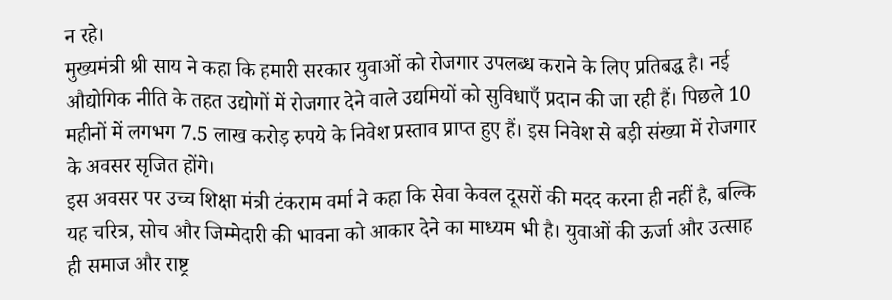न रहे।
मुख्यमंत्री श्री साय ने कहा कि हमारी सरकार युवाओं को रोजगार उपलब्ध कराने के लिए प्रतिबद्ध है। नई औद्योगिक नीति के तहत उद्योगों में रोजगार देने वाले उद्यमियों को सुविधाएँ प्रदान की जा रही हैं। पिछले 10 महीनों में लगभग 7.5 लाख करोड़ रुपये के निवेश प्रस्ताव प्राप्त हुए हैं। इस निवेश से बड़ी संख्या में रोजगार के अवसर सृजित होंगे।
इस अवसर पर उच्च शिक्षा मंत्री टंकराम वर्मा ने कहा कि सेवा केवल दूसरों की मदद करना ही नहीं है, बल्कि यह चरित्र, सोच और जिम्मेदारी की भावना को आकार देने का माध्यम भी है। युवाओं की ऊर्जा और उत्साह ही समाज और राष्ट्र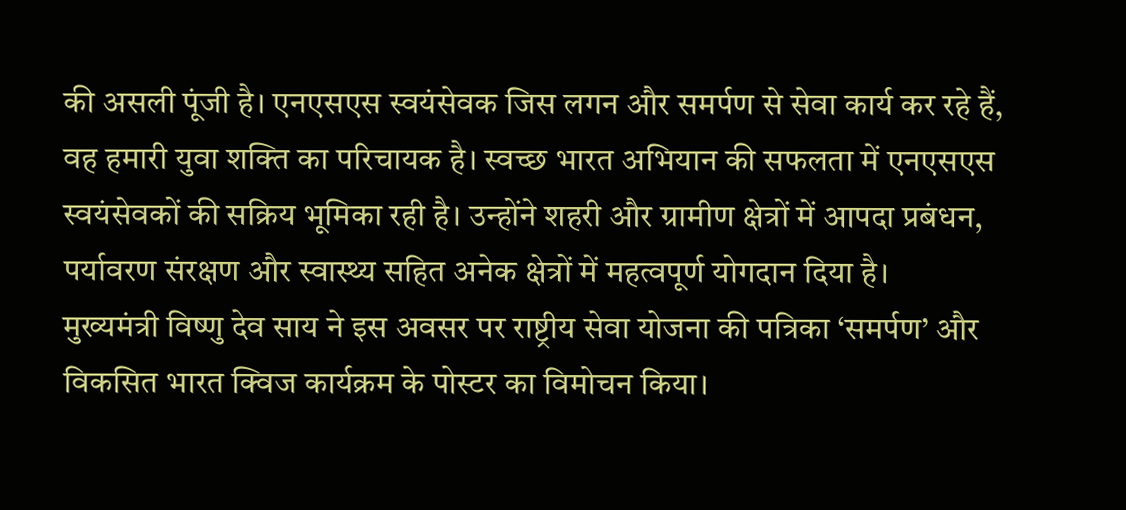की असली पूंजी है। एनएसएस स्वयंसेवक जिस लगन और समर्पण से सेवा कार्य कर रहे हैं, वह हमारी युवा शक्ति का परिचायक है। स्वच्छ भारत अभियान की सफलता में एनएसएस स्वयंसेवकों की सक्रिय भूमिका रही है। उन्होंने शहरी और ग्रामीण क्षेत्रों में आपदा प्रबंधन, पर्यावरण संरक्षण और स्वास्थ्य सहित अनेक क्षेत्रों में महत्वपूर्ण योगदान दिया है।
मुख्यमंत्री विष्णु देव साय ने इस अवसर पर राष्ट्रीय सेवा योजना की पत्रिका ‘समर्पण’ और विकसित भारत क्विज कार्यक्रम के पोस्टर का विमोचन किया।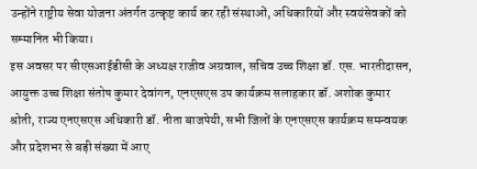उन्होंने राष्ट्रीय सेवा योजना अंतर्गत उत्कृष्ट कार्य कर रही संस्थाओं, अधिकारियों और स्वयंसेवकों को सम्मानित भी किया।
इस अवसर पर सीएसआईडीसी के अध्यक्ष राजीव अग्रवाल, सचिव उच्च शिक्षा डॉ. एस. भारतीदासन, आयुक्त उच्च शिक्षा संतोष कुमार देवांगन, एनएसएस उप कार्यक्रम सलाहकार डॉ. अशोक कुमार श्रोती, राज्य एनएसएस अधिकारी डॉ. नीता बाजपेयी, सभी जिलों के एनएसएस कार्यक्रम समन्वयक और प्रदेशभर से बड़ी संख्या में आए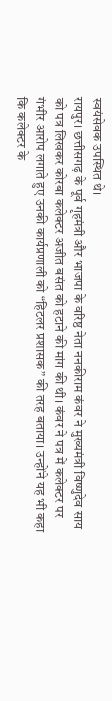स्वयंसेवक उपस्थित थे।
रायपुर। छत्तीसगढ़ के पूर्व गृहमंत्री और भाजपा के वरिष्ठ नेता ननकीराम कंवर ने मुख्यमंत्री विष्णुदेव साय को पत्र लिखकर कोरबा कलेक्टर अजीत बसंत को हटाने की मांग की थी। कंवर ने पत्र में कलेक्टर पर गंभीर आरोप लगाते हुए उनकी कार्यप्रणाली को “हिटलर प्रशासक” की तरह बताया। उन्होंने यह भी कहा कि कलेक्टर के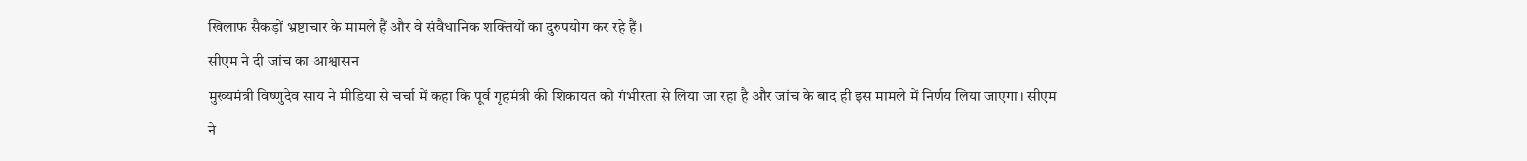खिलाफ सैकड़ों भ्रष्टाचार के मामले हैं और वे संवैधानिक शक्तियों का दुरुपयोग कर रहे हैं।
सीएम ने दी जांच का आश्वासन
मुख्यमंत्री विष्णुदेव साय ने मीडिया से चर्चा में कहा कि पूर्व गृहमंत्री की शिकायत को गंभीरता से लिया जा रहा है और जांच के बाद ही इस मामले में निर्णय लिया जाएगा। सीएम ने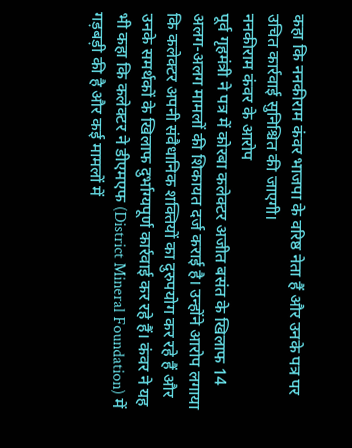कहा कि ननकीराम कंवर भाजपा के वरिष्ठ नेता हैं और उनके पत्र पर उचित कार्रवाई सुनिश्चित की जाएगी।
ननकीराम कंवर के आरोप
पूर्व गृहमंत्री ने पत्र में कोरबा कलेक्टर अजीत बसंत के खिलाफ 14 अलग-अलग मामलों की शिकायत दर्ज कराई है। उन्होंने आरोप लगाया कि कलेक्टर अपनी संवैधानिक शक्तियों का दुरुपयोग कर रहे हैं और उनके समर्थकों के खिलाफ दुर्भाग्यपूर्ण कार्रवाई कर रहे हैं। कंवर ने यह भी कहा कि कलेक्टर ने डीएमएफ (District Mineral Foundation) में गड़बड़ी की है और कई मामलों में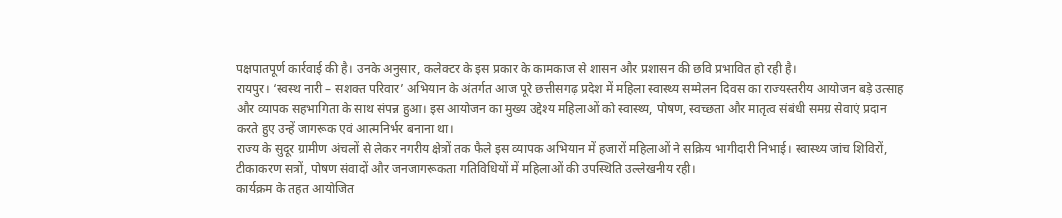पक्षपातपूर्ण कार्रवाई की है। उनके अनुसार, कलेक्टर के इस प्रकार के कामकाज से शासन और प्रशासन की छवि प्रभावित हो रही है।
रायपुर। ‘स्वस्थ नारी – सशक्त परिवार’ अभियान के अंतर्गत आज पूरे छत्तीसगढ़ प्रदेश में महिला स्वास्थ्य सम्मेलन दिवस का राज्यस्तरीय आयोजन बड़े उत्साह और व्यापक सहभागिता के साथ संपन्न हुआ। इस आयोजन का मुख्य उद्देश्य महिलाओं को स्वास्थ्य, पोषण, स्वच्छता और मातृत्व संबंधी समग्र सेवाएं प्रदान करते हुए उन्हें जागरूक एवं आत्मनिर्भर बनाना था।
राज्य के सुदूर ग्रामीण अंचलों से लेकर नगरीय क्षेत्रों तक फैले इस व्यापक अभियान में हजारों महिलाओं ने सक्रिय भागीदारी निभाई। स्वास्थ्य जांच शिविरों, टीकाकरण सत्रों, पोषण संवादों और जनजागरूकता गतिविधियों में महिलाओं की उपस्थिति उल्लेखनीय रही।
कार्यक्रम के तहत आयोजित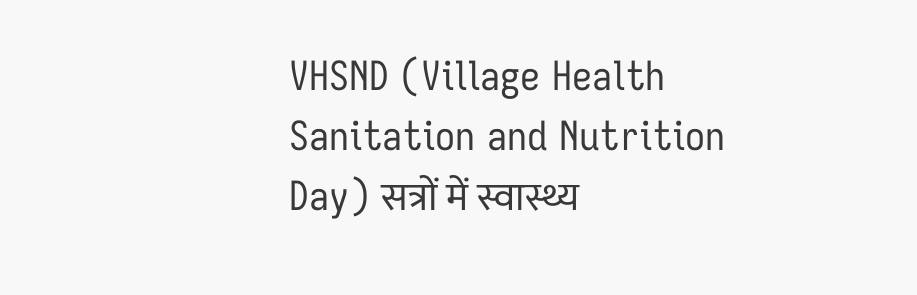VHSND (Village Health Sanitation and Nutrition Day) सत्रों में स्वास्थ्य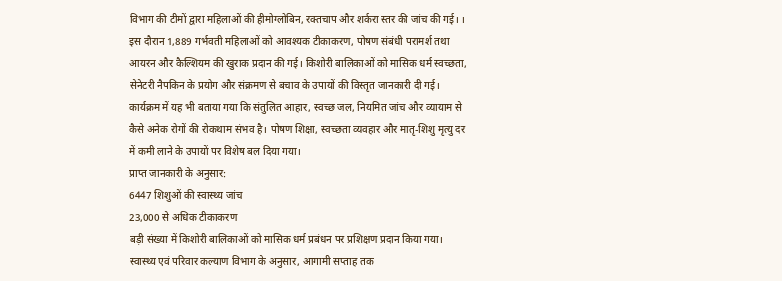विभाग की टीमों द्वारा महिलाओं की हीमोग्लोबिन, रक्तचाप और शर्करा स्तर की जांच की गई। । इस दौरान 1,889 गर्भवती महिलाओं को आवश्यक टीकाकरण, पोषण संबंधी परामर्श तथा आयरन और कैल्शियम की खुराक प्रदान की गई। किशोरी बालिकाओं को मासिक धर्म स्वच्छता, सेनेटरी नैपकिन के प्रयोग और संक्रमण से बचाव के उपायों की विस्तृत जानकारी दी गई।
कार्यक्रम में यह भी बताया गया कि संतुलित आहार, स्वच्छ जल, नियमित जांच और व्यायाम से कैसे अनेक रोगों की रोकथाम संभव है। पोषण शिक्षा, स्वच्छता व्यवहार और मातृ-शिशु मृत्यु दर में कमी लाने के उपायों पर विशेष बल दिया गया।
प्राप्त जानकारी के अनुसार:
6447 शिशुओं की स्वास्थ्य जांच
23,000 से अधिक टीकाकरण
बड़ी संख्या में किशोरी बालिकाओं को मासिक धर्म प्रबंधन पर प्रशिक्षण प्रदान किया गया।
स्वास्थ्य एवं परिवार कल्याण विभाग के अनुसार, आगामी सप्ताह तक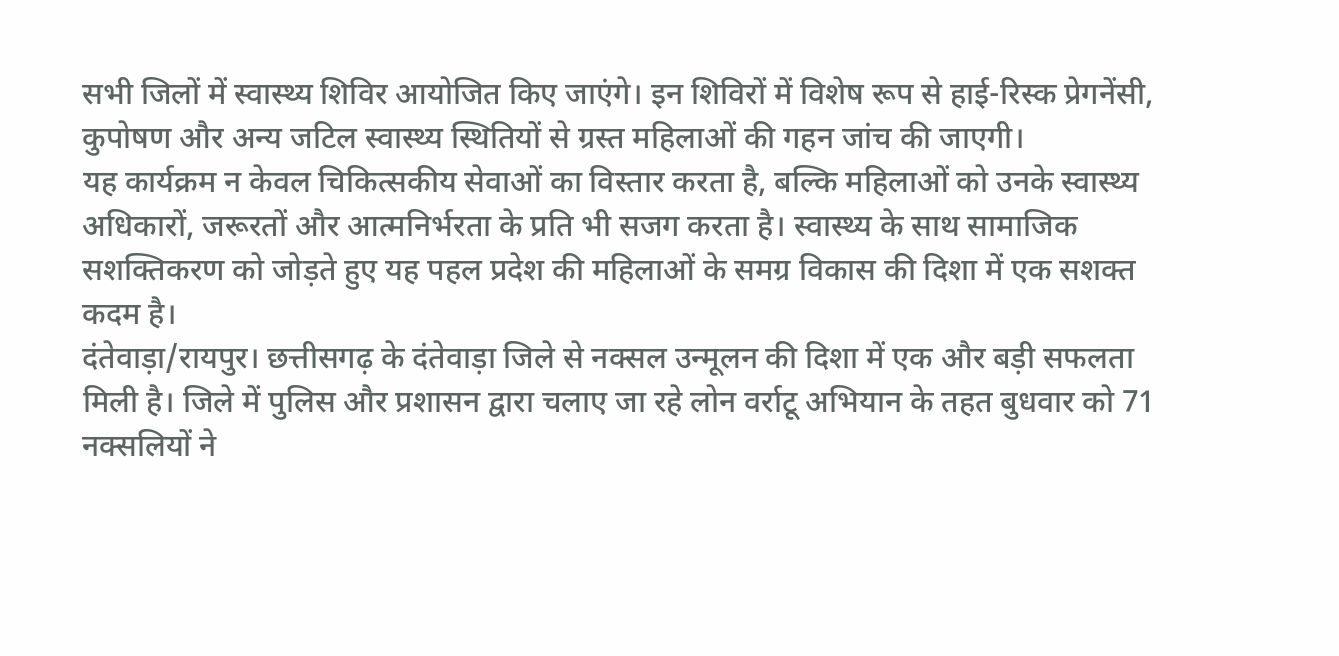सभी जिलों में स्वास्थ्य शिविर आयोजित किए जाएंगे। इन शिविरों में विशेष रूप से हाई-रिस्क प्रेगनेंसी, कुपोषण और अन्य जटिल स्वास्थ्य स्थितियों से ग्रस्त महिलाओं की गहन जांच की जाएगी।
यह कार्यक्रम न केवल चिकित्सकीय सेवाओं का विस्तार करता है, बल्कि महिलाओं को उनके स्वास्थ्य अधिकारों, जरूरतों और आत्मनिर्भरता के प्रति भी सजग करता है। स्वास्थ्य के साथ सामाजिक सशक्तिकरण को जोड़ते हुए यह पहल प्रदेश की महिलाओं के समग्र विकास की दिशा में एक सशक्त कदम है।
दंतेवाड़ा/रायपुर। छत्तीसगढ़ के दंतेवाड़ा जिले से नक्सल उन्मूलन की दिशा में एक और बड़ी सफलता मिली है। जिले में पुलिस और प्रशासन द्वारा चलाए जा रहे लोन वर्राटू अभियान के तहत बुधवार को 71 नक्सलियों ने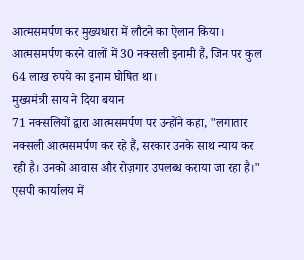आत्मसमर्पण कर मुख्यधारा में लौटने का ऐलान किया। आत्मसमर्पण करने वालों में 30 नक्सली इनामी हैं, जिन पर कुल 64 लाख रुपये का इनाम घोषित था।
मुख्यमंत्री साय ने दिया बयान
71 नक्सलियों द्वारा आत्मसमर्पण पर उन्होंने कहा, "लगातार नक्सली आत्मसमर्पण कर रहे हैं, सरकार उनके साथ न्याय कर रही है। उनको आवास और रोज़गार उपलब्ध कराया जा रहा है।"
एसपी कार्यालय में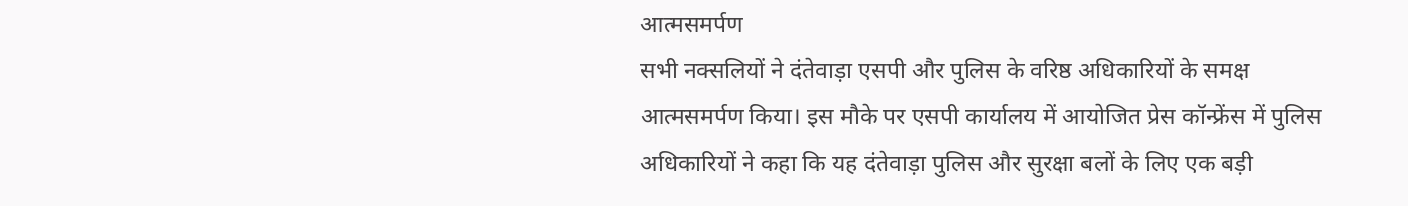आत्मसमर्पण
सभी नक्सलियों ने दंतेवाड़ा एसपी और पुलिस के वरिष्ठ अधिकारियों के समक्ष आत्मसमर्पण किया। इस मौके पर एसपी कार्यालय में आयोजित प्रेस कॉन्फ्रेंस में पुलिस अधिकारियों ने कहा कि यह दंतेवाड़ा पुलिस और सुरक्षा बलों के लिए एक बड़ी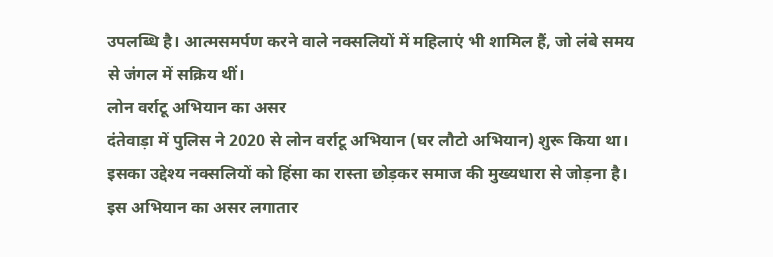उपलब्धि है। आत्मसमर्पण करने वाले नक्सलियों में महिलाएं भी शामिल हैं, जो लंबे समय से जंगल में सक्रिय थीं।
लोन वर्राटू अभियान का असर
दंतेवाड़ा में पुलिस ने 2020 से लोन वर्राटू अभियान (घर लौटो अभियान) शुरू किया था। इसका उद्देश्य नक्सलियों को हिंसा का रास्ता छोड़कर समाज की मुख्यधारा से जोड़ना है। इस अभियान का असर लगातार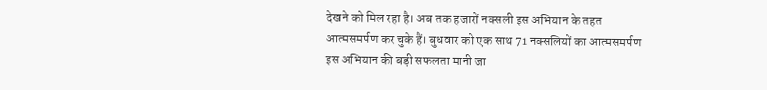देखने को मिल रहा है। अब तक हजारों नक्सली इस अभियान के तहत आत्मसमर्पण कर चुके हैं। बुधवार को एक साथ 71 नक्सलियों का आत्मसमर्पण इस अभियान की बड़ी सफलता मानी जा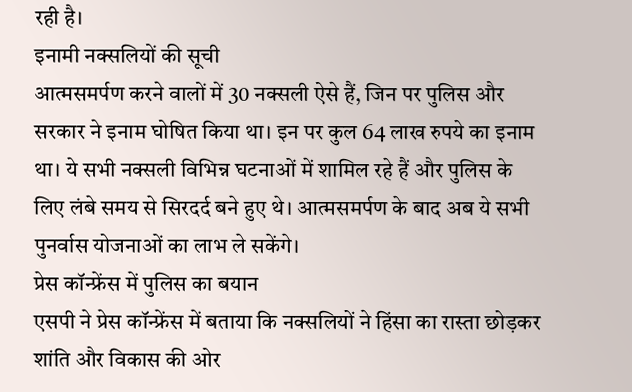रही है।
इनामी नक्सलियों की सूची
आत्मसमर्पण करने वालों में 30 नक्सली ऐसे हैं, जिन पर पुलिस और सरकार ने इनाम घोषित किया था। इन पर कुल 64 लाख रुपये का इनाम था। ये सभी नक्सली विभिन्न घटनाओं में शामिल रहे हैं और पुलिस के लिए लंबे समय से सिरदर्द बने हुए थे। आत्मसमर्पण के बाद अब ये सभी पुनर्वास योजनाओं का लाभ ले सकेंगे।
प्रेस कॉन्फ्रेंस में पुलिस का बयान
एसपी ने प्रेस कॉन्फ्रेंस में बताया कि नक्सलियों ने हिंसा का रास्ता छोड़कर शांति और विकास की ओर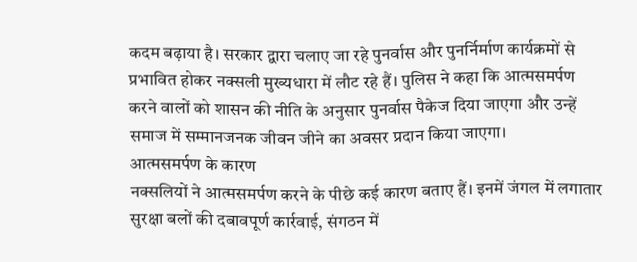कदम बढ़ाया है। सरकार द्वारा चलाए जा रहे पुनर्वास और पुनर्निर्माण कार्यक्रमों से प्रभावित होकर नक्सली मुख्यधारा में लौट रहे हैं। पुलिस ने कहा कि आत्मसमर्पण करने वालों को शासन की नीति के अनुसार पुनर्वास पैकेज दिया जाएगा और उन्हें समाज में सम्मानजनक जीवन जीने का अवसर प्रदान किया जाएगा।
आत्मसमर्पण के कारण
नक्सलियों ने आत्मसमर्पण करने के पीछे कई कारण बताए हैं। इनमें जंगल में लगातार सुरक्षा बलों की दबावपूर्ण कार्रवाई, संगठन में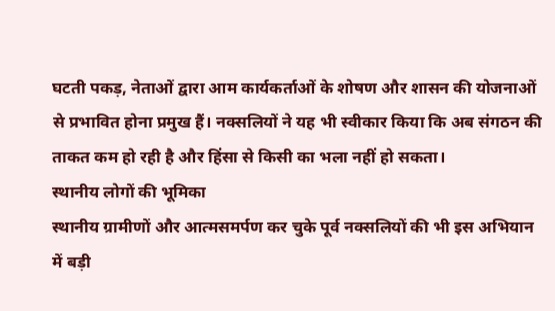घटती पकड़, नेताओं द्वारा आम कार्यकर्ताओं के शोषण और शासन की योजनाओं से प्रभावित होना प्रमुख हैं। नक्सलियों ने यह भी स्वीकार किया कि अब संगठन की ताकत कम हो रही है और हिंसा से किसी का भला नहीं हो सकता।
स्थानीय लोगों की भूमिका
स्थानीय ग्रामीणों और आत्मसमर्पण कर चुके पूर्व नक्सलियों की भी इस अभियान में बड़ी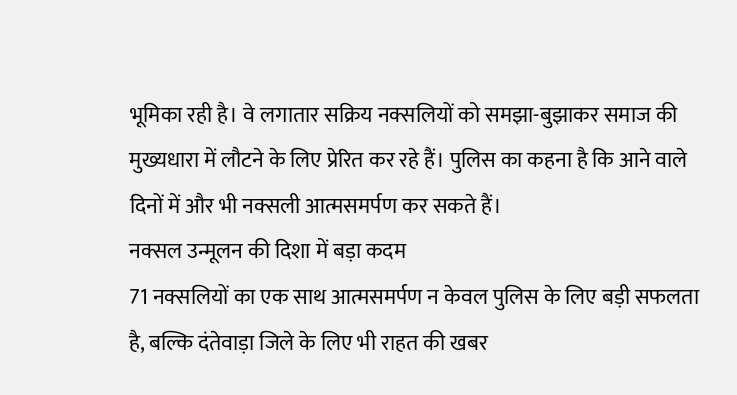भूमिका रही है। वे लगातार सक्रिय नक्सलियों को समझा-बुझाकर समाज की मुख्यधारा में लौटने के लिए प्रेरित कर रहे हैं। पुलिस का कहना है कि आने वाले दिनों में और भी नक्सली आत्मसमर्पण कर सकते हैं।
नक्सल उन्मूलन की दिशा में बड़ा कदम
71 नक्सलियों का एक साथ आत्मसमर्पण न केवल पुलिस के लिए बड़ी सफलता है, बल्कि दंतेवाड़ा जिले के लिए भी राहत की खबर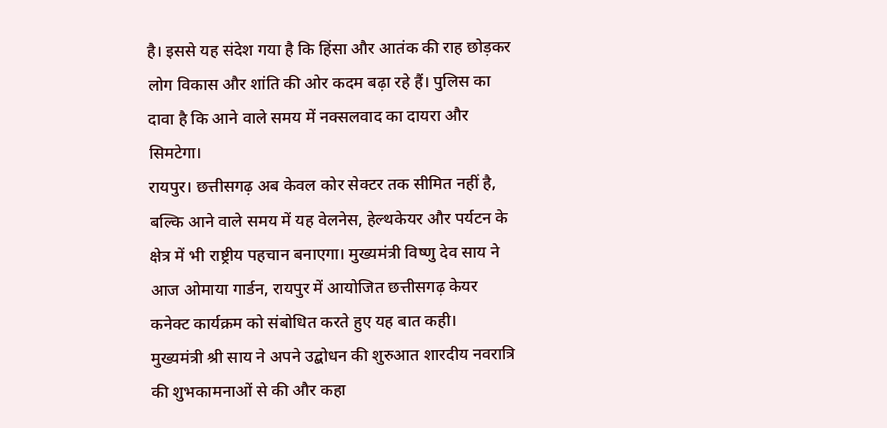है। इससे यह संदेश गया है कि हिंसा और आतंक की राह छोड़कर लोग विकास और शांति की ओर कदम बढ़ा रहे हैं। पुलिस का दावा है कि आने वाले समय में नक्सलवाद का दायरा और सिमटेगा।
रायपुर। छत्तीसगढ़ अब केवल कोर सेक्टर तक सीमित नहीं है, बल्कि आने वाले समय में यह वेलनेस, हेल्थकेयर और पर्यटन के क्षेत्र में भी राष्ट्रीय पहचान बनाएगा। मुख्यमंत्री विष्णु देव साय ने आज ओमाया गार्डन, रायपुर में आयोजित छत्तीसगढ़ केयर कनेक्ट कार्यक्रम को संबोधित करते हुए यह बात कही।
मुख्यमंत्री श्री साय ने अपने उद्बोधन की शुरुआत शारदीय नवरात्रि की शुभकामनाओं से की और कहा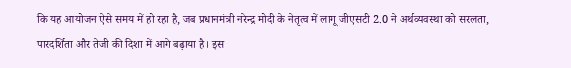कि यह आयोजन ऐसे समय में हो रहा है, जब प्रधानमंत्री नरेन्द्र मोदी के नेतृत्व में लागू जीएसटी 2.0 ने अर्थव्यवस्था को सरलता, पारदर्शिता और तेजी की दिशा में आगे बढ़ाया है। इस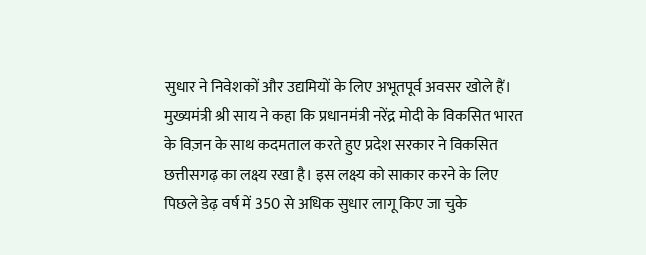सुधार ने निवेशकों और उद्यमियों के लिए अभूतपूर्व अवसर खोले हैं।
मुख्यमंत्री श्री साय ने कहा कि प्रधानमंत्री नरेंद्र मोदी के विकसित भारत के विज़न के साथ कदमताल करते हुए प्रदेश सरकार ने विकसित छत्तीसगढ़ का लक्ष्य रखा है। इस लक्ष्य को साकार करने के लिए पिछले डेढ़ वर्ष में 350 से अधिक सुधार लागू किए जा चुके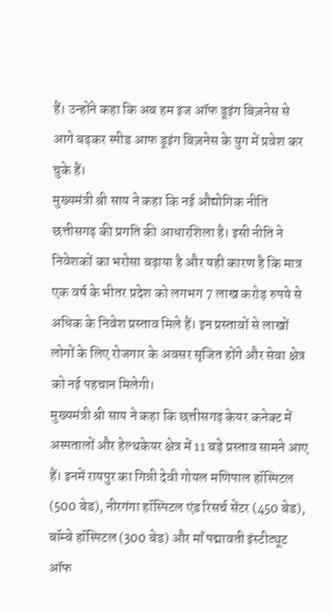हैं। उन्होंने कहा कि अब हम इज ऑफ डूइंग बिज़नेस से आगे बढ़कर स्पीड आफ डूइंग बिज़नेस के युग में प्रवेश कर चुके हैं।
मुख्यमंत्री श्री साय ने कहा कि नई औद्योगिक नीति छत्तीसगढ़ की प्रगति की आधारशिला है। इसी नीति ने निवेशकों का भरोसा बढ़ाया है और यही कारण है कि मात्र एक वर्ष के भीतर प्रदेश को लगभग 7 लाख करोड़ रुपये से अधिक के निवेश प्रस्ताव मिले हैं। इन प्रस्तावों से लाखों लोगों के लिए रोजगार के अवसर सृजित होंगे और सेवा क्षेत्र को नई पहचान मिलेगी।
मुख्यमंत्री श्री साय ने कहा कि छत्तीसगढ़ केयर कनेक्ट में अस्पतालों और हेल्थकेयर क्षेत्र में 11 बड़े प्रस्ताव सामने आए हैं। इनमें रायपुर का गिन्नी देवी गोयल मणिपाल हॉस्पिटल (500 बेड), नीरगंगा हॉस्पिटल एंड रिसर्च सेंटर (450 बेड), बॉम्बे हॉस्पिटल (300 बेड) और माँ पद्मावती इंस्टीट्यूट ऑफ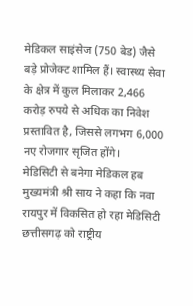मेडिकल साइंसेज (750 बेड) जैसे बड़े प्रोजेक्ट शामिल हैं। स्वास्थ्य सेवा के क्षेत्र में कुल मिलाकर 2,466 करोड़ रुपये से अधिक का निवेश प्रस्तावित है, जिससे लगभग 6,000 नए रोजगार सृजित होंगे।
मेडिसिटी से बनेगा मेडिकल हब
मुख्यमंत्री श्री साय ने कहा कि नवा रायपुर में विकसित हो रहा मेडिसिटी छत्तीसगढ़ को राष्ट्रीय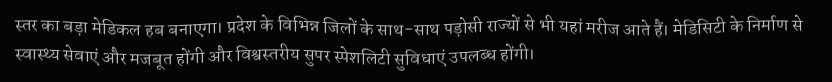स्तर का बड़ा मेडिकल हब बनाएगा। प्रदेश के विभिन्न जिलों के साथ-साथ पड़ोसी राज्यों से भी यहां मरीज आते हैं। मेडिसिटी के निर्माण से स्वास्थ्य सेवाएं और मजबूत होंगी और विश्वस्तरीय सुपर स्पेशलिटी सुविधाएं उपलब्ध होंगी।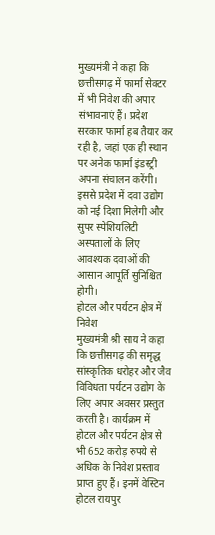मुख्यमंत्री ने कहा कि छत्तीसगढ़ में फार्मा सेक्टर में भी निवेश की अपार संभावनाएं हैं। प्रदेश सरकार फार्मा हब तैयार कर रही है, जहां एक ही स्थान पर अनेक फार्मा इंडस्ट्री अपना संचालन करेंगी। इससे प्रदेश में दवा उद्योग को नई दिशा मिलेगी और सुपर स्पेशियलिटी अस्पतालों के लिए आवश्यक दवाओं की आसान आपूर्ति सुनिश्चित होगी।
होटल और पर्यटन क्षेत्र में निवेश
मुख्यमंत्री श्री साय ने कहा कि छत्तीसगढ़ की समृद्ध सांस्कृतिक धरोहर और जैव विविधता पर्यटन उद्योग के लिए अपार अवसर प्रस्तुत करती है। कार्यक्रम में होटल और पर्यटन क्षेत्र से भी 652 करोड़ रुपये से अधिक के निवेश प्रस्ताव प्राप्त हुए हैं। इनमें वेस्टिन होटल रायपुर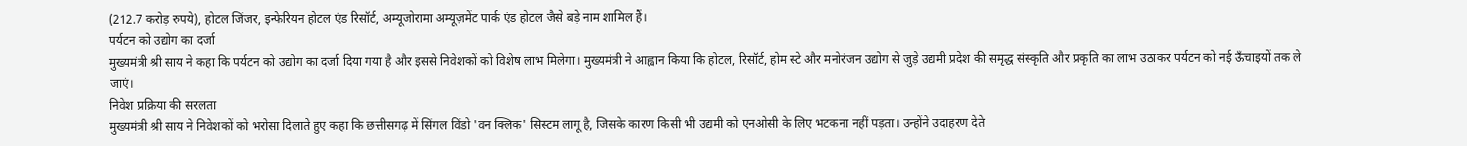(212.7 करोड़ रुपये), होटल जिंजर, इन्फेरियन होटल एंड रिसॉर्ट, अम्यूजोरामा अम्यूज़मेंट पार्क एंड होटल जैसे बड़े नाम शामिल हैं।
पर्यटन को उद्योग का दर्जा
मुख्यमंत्री श्री साय ने कहा कि पर्यटन को उद्योग का दर्जा दिया गया है और इससे निवेशकों को विशेष लाभ मिलेगा। मुख्यमंत्री ने आह्वान किया कि होटल, रिसॉर्ट, होम स्टे और मनोरंजन उद्योग से जुड़े उद्यमी प्रदेश की समृद्ध संस्कृति और प्रकृति का लाभ उठाकर पर्यटन को नई ऊँचाइयों तक ले जाएं।
निवेश प्रक्रिया की सरलता
मुख्यमंत्री श्री साय ने निवेशकों को भरोसा दिलाते हुए कहा कि छत्तीसगढ़ में सिंगल विंडो 'वन क्लिक' सिस्टम लागू है, जिसके कारण किसी भी उद्यमी को एनओसी के लिए भटकना नहीं पड़ता। उन्होंने उदाहरण देते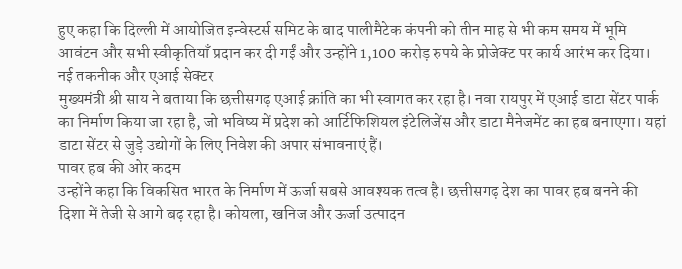हुए कहा कि दिल्ली में आयोजित इन्वेस्टर्स समिट के बाद पालीमैटेक कंपनी को तीन माह से भी कम समय में भूमि आवंटन और सभी स्वीकृतियाँ प्रदान कर दी गईं और उन्होंने 1,100 करोड़ रुपये के प्रोजेक्ट पर कार्य आरंभ कर दिया।
नई तकनीक और एआई सेक्टर
मुख्यमंत्री श्री साय ने बताया कि छत्तीसगढ़ एआई क्रांति का भी स्वागत कर रहा है। नवा रायपुर में एआई डाटा सेंटर पार्क का निर्माण किया जा रहा है, जो भविष्य में प्रदेश को आर्टिफिशियल इंटेलिजेंस और डाटा मैनेजमेंट का हब बनाएगा। यहां डाटा सेंटर से जुड़े उद्योगों के लिए निवेश की अपार संभावनाएं हैं।
पावर हब की ओर कदम
उन्होंने कहा कि विकसित भारत के निर्माण में ऊर्जा सबसे आवश्यक तत्व है। छत्तीसगढ़ देश का पावर हब बनने की दिशा में तेजी से आगे बढ़ रहा है। कोयला, खनिज और ऊर्जा उत्पादन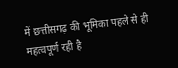में छत्तीसगढ़ की भूमिका पहले से ही महत्वपूर्ण रही है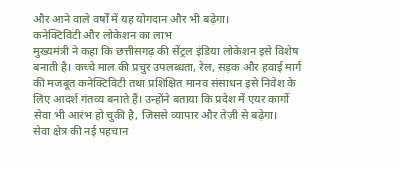और आने वाले वर्षों में यह योगदान और भी बढ़ेगा।
कनेक्टिविटी और लोकेशन का लाभ
मुख्यमंत्री ने कहा कि छत्तीसगढ़ की सेंट्रल इंडिया लोकेशन इसे विशेष बनाती है। कच्चे माल की प्रचुर उपलब्धता, रेल, सड़क और हवाई मार्ग की मजबूत कनेक्टिविटी तथा प्रशिक्षित मानव संसाधन इसे निवेश के लिए आदर्श गंतव्य बनाते हैं। उन्होंने बताया कि प्रदेश में एयर कार्गो सेवा भी आरंभ हो चुकी है, जिससे व्यापार और तेज़ी से बढ़ेगा।
सेवा क्षेत्र की नई पहचान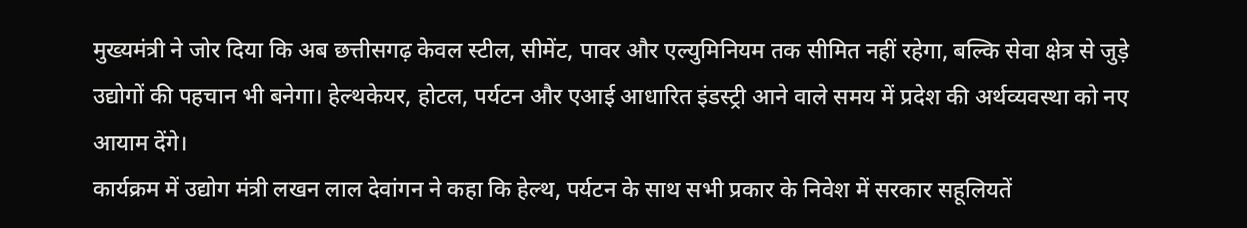मुख्यमंत्री ने जोर दिया कि अब छत्तीसगढ़ केवल स्टील, सीमेंट, पावर और एल्युमिनियम तक सीमित नहीं रहेगा, बल्कि सेवा क्षेत्र से जुड़े उद्योगों की पहचान भी बनेगा। हेल्थकेयर, होटल, पर्यटन और एआई आधारित इंडस्ट्री आने वाले समय में प्रदेश की अर्थव्यवस्था को नए आयाम देंगे।
कार्यक्रम में उद्योग मंत्री लखन लाल देवांगन ने कहा कि हेल्थ, पर्यटन के साथ सभी प्रकार के निवेश में सरकार सहूलियतें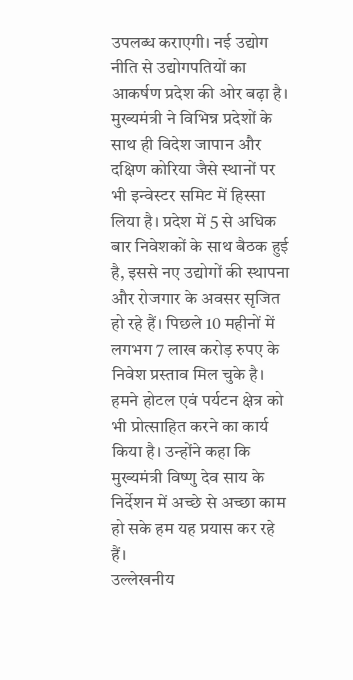उपलब्ध कराएगी। नई उद्योग नीति से उद्योगपतियों का आकर्षण प्रदेश की ओर बढ़ा है। मुख्यमंत्री ने विभिन्न प्रदेशों के साथ ही विदेश जापान और दक्षिण कोरिया जैसे स्थानों पर भी इन्वेस्टर समिट में हिस्सा लिया है। प्रदेश में 5 से अधिक बार निवेशकों के साथ बैठक हुई है, इससे नए उद्योगों की स्थापना और रोजगार के अवसर सृजित हो रहे हैं। पिछले 10 महीनों में लगभग 7 लाख करोड़ रुपए के निवेश प्रस्ताव मिल चुके है। हमने होटल एवं पर्यटन क्षेत्र को भी प्रोत्साहित करने का कार्य किया है। उन्होंने कहा कि मुख्यमंत्री विष्णु देव साय के निर्देशन में अच्छे से अच्छा काम हो सके हम यह प्रयास कर रहे हैं।
उल्लेखनीय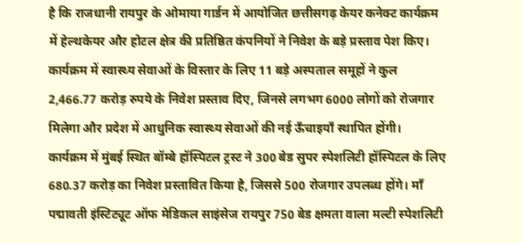है कि राजधानी रायपुर के ओमाया गार्डन में आयोजित छत्तीसगढ़ केयर कनेक्ट कार्यक्रम में हेल्थकेयर और होटल क्षेत्र की प्रतिष्ठित कंपनियों ने निवेश के बड़े प्रस्ताव पेश किए। कार्यक्रम में स्वास्थ्य सेवाओं के विस्तार के लिए 11 बड़े अस्पताल समूहों ने कुल 2,466.77 करोड़ रुपये के निवेश प्रस्ताव दिए, जिनसे लगभग 6000 लोगों को रोजगार मिलेगा और प्रदेश में आधुनिक स्वास्थ्य सेवाओं की नई ऊँचाइयाँ स्थापित होंगी।
कार्यक्रम में मुंबई स्थित बॉम्बे हॉस्पिटल ट्रस्ट ने 300 बेड सुपर स्पेशलिटी हॉस्पिटल के लिए 680.37 करोड़ का निवेश प्रस्तावित किया है, जिससे 500 रोजगार उपलब्ध होंगे। माँ पद्मावती इंस्टिट्यूट ऑफ मेडिकल साइंसेज रायपुर 750 बेड क्षमता वाला मल्टी स्पेशलिटी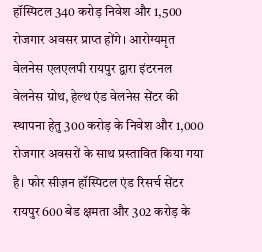हॉस्पिटल 340 करोड़ निवेश और 1,500 रोजगार अवसर प्राप्त होंगे। आरोग्यमृत वेलनेस एलएलपी रायपुर द्वारा इंटरनल वेलनेस ग्रोथ, हेल्थ एंड वेलनेस सेंटर की स्थापना हेतु 300 करोड़ के निवेश और 1,000 रोजगार अवसरों के साथ प्रस्तावित किया गया है। फोर सीज़न हॉस्पिटल एंड रिसर्च सेंटर रायपुर 600 बेड क्षमता और 302 करोड़ के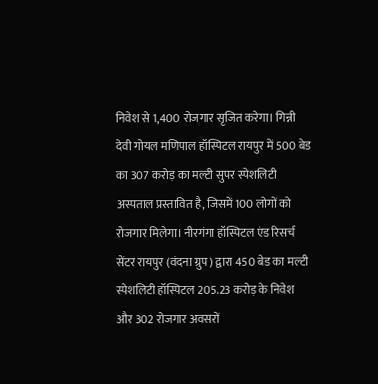निवेश से 1,400 रोजगार सृजित करेगा। गिन्नी देवी गोयल मणिपाल हॉस्पिटल रायपुर में 500 बेड का 307 करोड़ का मल्टी सुपर स्पेशलिटी अस्पताल प्रस्तावित है, जिसमें 100 लोगों को रोजगार मिलेगा। नीरगंगा हॉस्पिटल एंड रिसर्च सेंटर रायपुर (वंदना ग्रुप) द्वारा 450 बेड का मल्टी स्पेशलिटी हॉस्पिटल 205.23 करोड़ के निवेश और 302 रोजगार अवसरों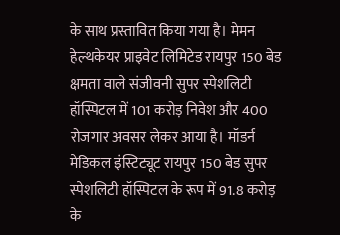के साथ प्रस्तावित किया गया है। मेमन हेल्थकेयर प्राइवेट लिमिटेड रायपुर 150 बेड क्षमता वाले संजीवनी सुपर स्पेशलिटी हॉस्पिटल में 101 करोड़ निवेश और 400 रोजगार अवसर लेकर आया है। मॉडर्न मेडिकल इंस्टिट्यूट रायपुर 150 बेड सुपर स्पेशलिटी हॉस्पिटल के रूप में 91.8 करोड़ के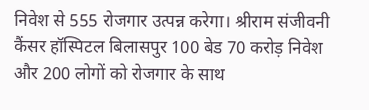निवेश से 555 रोजगार उत्पन्न करेगा। श्रीराम संजीवनी कैंसर हॉस्पिटल बिलासपुर 100 बेड 70 करोड़ निवेश और 200 लोगों को रोजगार के साथ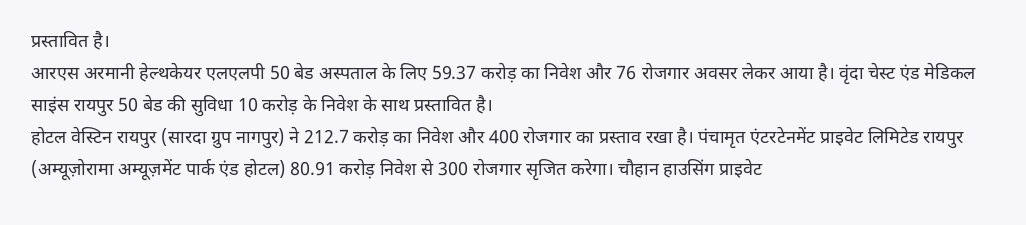प्रस्तावित है।
आरएस अरमानी हेल्थकेयर एलएलपी 50 बेड अस्पताल के लिए 59.37 करोड़ का निवेश और 76 रोजगार अवसर लेकर आया है। वृंदा चेस्ट एंड मेडिकल साइंस रायपुर 50 बेड की सुविधा 10 करोड़ के निवेश के साथ प्रस्तावित है।
होटल वेस्टिन रायपुर (सारदा ग्रुप नागपुर) ने 212.7 करोड़ का निवेश और 400 रोजगार का प्रस्ताव रखा है। पंचामृत एंटरटेनमेंट प्राइवेट लिमिटेड रायपुर (अम्यूज़ोरामा अम्यूज़मेंट पार्क एंड होटल) 80.91 करोड़ निवेश से 300 रोजगार सृजित करेगा। चौहान हाउसिंग प्राइवेट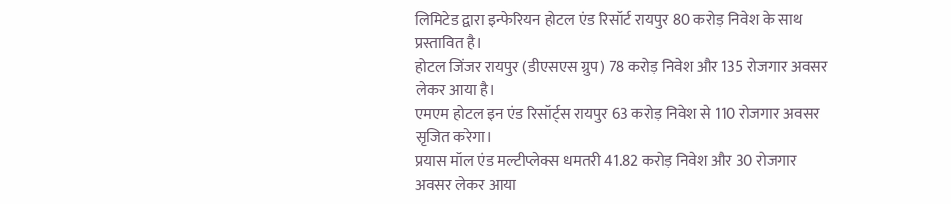लिमिटेड द्वारा इन्फेरियन होटल एंड रिसॉर्ट रायपुर 80 करोड़ निवेश के साथ प्रस्तावित है।
होटल जिंजर रायपुर (डीएसएस ग्रुप) 78 करोड़ निवेश और 135 रोजगार अवसर लेकर आया है।
एमएम होटल इन एंड रिसॉर्ट्स रायपुर 63 करोड़ निवेश से 110 रोजगार अवसर सृजित करेगा।
प्रयास मॉल एंड मल्टीप्लेक्स धमतरी 41.82 करोड़ निवेश और 30 रोजगार अवसर लेकर आया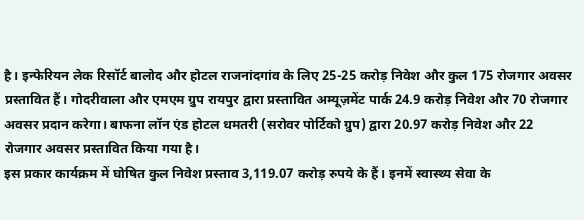है। इन्फेरियन लेक रिसॉर्ट बालोद और होटल राजनांदगांव के लिए 25-25 करोड़ निवेश और कुल 175 रोजगार अवसर प्रस्तावित हैं। गोदरीवाला और एमएम ग्रुप रायपुर द्वारा प्रस्तावित अम्यूज़मेंट पार्क 24.9 करोड़ निवेश और 70 रोजगार अवसर प्रदान करेगा। बाफना लॉन एंड होटल धमतरी (सरोवर पोर्टिको ग्रुप) द्वारा 20.97 करोड़ निवेश और 22 रोजगार अवसर प्रस्तावित किया गया है।
इस प्रकार कार्यक्रम में घोषित कुल निवेश प्रस्ताव 3,119.07 करोड़ रुपये के हैं। इनमें स्वास्थ्य सेवा के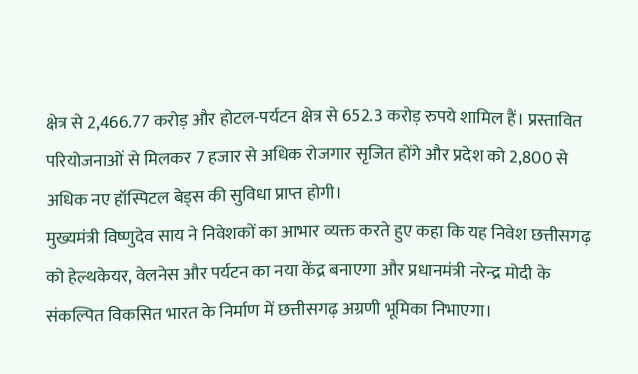क्षेत्र से 2,466.77 करोड़ और होटल-पर्यटन क्षेत्र से 652.3 करोड़ रुपये शामिल हैं। प्रस्तावित परियोजनाओं से मिलकर 7 हजार से अधिक रोजगार सृजित होंगे और प्रदेश को 2,800 से अधिक नए हॉस्पिटल बेड्स की सुविधा प्राप्त होगी।
मुख्यमंत्री विष्णुदेव साय ने निवेशकों का आभार व्यक्त करते हुए कहा कि यह निवेश छत्तीसगढ़ को हेल्थकेयर, वेलनेस और पर्यटन का नया केंद्र बनाएगा और प्रधानमंत्री नरेन्द्र मोदी के संकल्पित विकसित भारत के निर्माण में छत्तीसगढ़ अग्रणी भूमिका निभाएगा।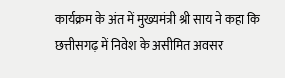कार्यक्रम के अंत में मुख्यमंत्री श्री साय ने कहा कि छत्तीसगढ़ में निवेश के असीमित अवसर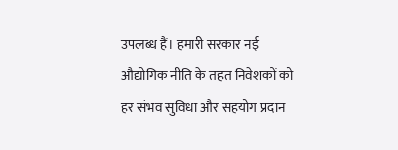उपलब्ध हैं। हमारी सरकार नई औद्योगिक नीति के तहत निवेशकों को हर संभव सुविधा और सहयोग प्रदान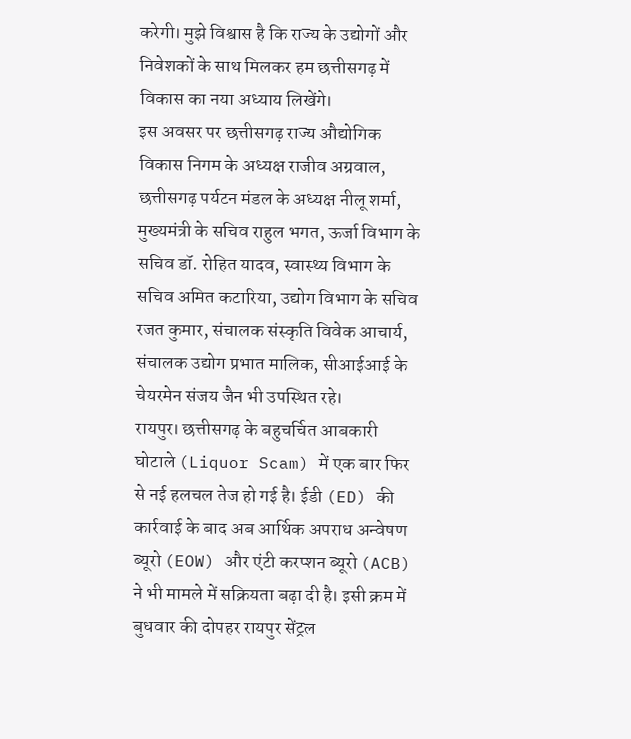करेगी। मुझे विश्वास है कि राज्य के उद्योगों और निवेशकों के साथ मिलकर हम छत्तीसगढ़ में विकास का नया अध्याय लिखेंगे।
इस अवसर पर छत्तीसगढ़ राज्य औद्योगिक विकास निगम के अध्यक्ष राजीव अग्रवाल, छत्तीसगढ़ पर्यटन मंडल के अध्यक्ष नीलू शर्मा, मुख्यमंत्री के सचिव राहुल भगत, ऊर्जा विभाग के सचिव डॉ. रोहित यादव, स्वास्थ्य विभाग के सचिव अमित कटारिया, उद्योग विभाग के सचिव रजत कुमार, संचालक संस्कृति विवेक आचार्य, संचालक उद्योग प्रभात मालिक, सीआईआई के चेयरमेन संजय जैन भी उपस्थित रहे।
रायपुर। छत्तीसगढ़ के बहुचर्चित आबकारी घोटाले (Liquor Scam) में एक बार फिर से नई हलचल तेज हो गई है। ईडी (ED) की कार्रवाई के बाद अब आर्थिक अपराध अन्वेषण ब्यूरो (EOW) और एंटी करप्शन ब्यूरो (ACB) ने भी मामले में सक्रियता बढ़ा दी है। इसी क्रम में बुधवार की दोपहर रायपुर सेंट्रल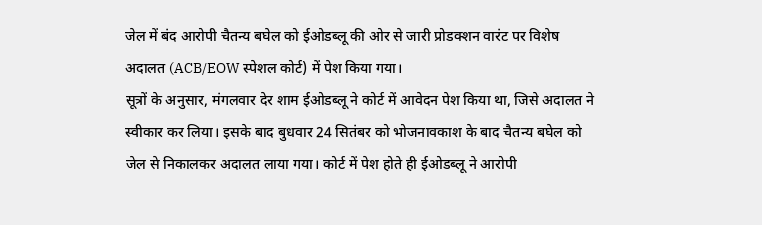जेल में बंद आरोपी चैतन्य बघेल को ईओडब्लू की ओर से जारी प्रोडक्शन वारंट पर विशेष अदालत (ACB/EOW स्पेशल कोर्ट) में पेश किया गया।
सूत्रों के अनुसार, मंगलवार देर शाम ईओडब्लू ने कोर्ट में आवेदन पेश किया था, जिसे अदालत ने स्वीकार कर लिया। इसके बाद बुधवार 24 सितंबर को भोजनावकाश के बाद चैतन्य बघेल को जेल से निकालकर अदालत लाया गया। कोर्ट में पेश होते ही ईओडब्लू ने आरोपी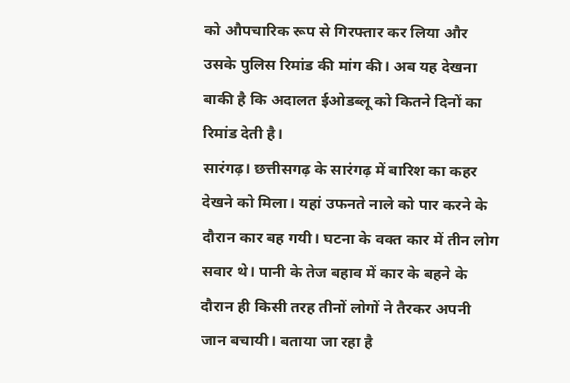को औपचारिक रूप से गिरफ्तार कर लिया और उसके पुलिस रिमांड की मांग की। अब यह देखना बाकी है कि अदालत ईओडब्लू को कितने दिनों का रिमांड देती है।
सारंगढ़। छत्तीसगढ़ के सारंगढ़ में बारिश का कहर देखने को मिला। यहां उफनते नाले को पार करने के दौरान कार बह गयी। घटना के वक्त कार में तीन लोग सवार थे। पानी के तेज बहाव में कार के बहने के दौरान ही किसी तरह तीनों लोगों ने तैरकर अपनी जान बचायी। बताया जा रहा है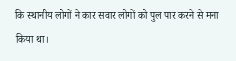कि स्थानीय लोगों ने कार सवार लोगों को पुल पार करने से मना किया था।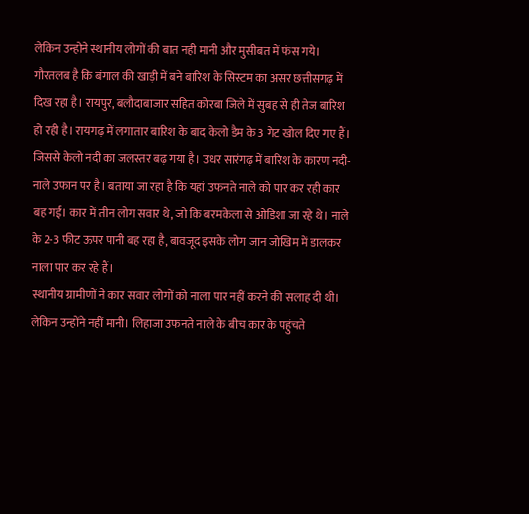लेकिन उन्होने स्थानीय लोगों की बात नही मानी और मुसीबत में फंस गये।
गौरतलब है कि बंगाल की खाड़ी में बने बारिश के सिस्टम का असर छत्तीसगढ़ में दिख रहा है। रायपुर, बलौदाबाजार सहित कोरबा जिले में सुबह से ही तेज बारिश हो रही है। रायगढ़ में लगातार बारिश के बाद केलो डैम के 3 गेट खोल दिए गए हैं। जिससे केलो नदी का जलस्तर बढ़ गया है। उधर सारंगढ़ में बारिश के कारण नदी-नाले उफान पर है। बताया जा रहा है कि यहां उफनते नाले को पार कर रही कार बह गई। कार में तीन लोग सवार थे, जो कि बरमकेला से ओडिशा जा रहे थे। नाले के 2-3 फीट ऊपर पानी बह रहा है, बावजूद इसके लोग जान जोखिम में डालकर नाला पार कर रहे हैं।
स्थानीय ग्रामीणों ने कार सवार लोगों को नाला पार नहीं करने की सलाह दी थी। लेकिन उन्होंने नहीं मानी। लिहाजा उफनते नाले के बीच कार के पहुंचते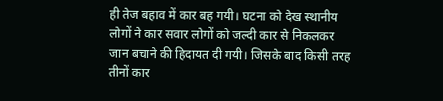ही तेज बहाव में कार बह गयी। घटना को देख स्थानीय लोगों ने कार सवार लोगों को जल्दी कार से निकलकर जान बचाने की हिदायत दी गयी। जिसके बाद किसी तरह तीनों कार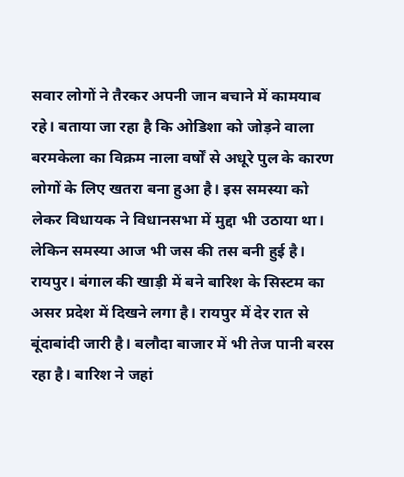सवार लोगों ने तैरकर अपनी जान बचाने में कामयाब रहे। बताया जा रहा है कि ओडिशा को जोड़ने वाला बरमकेला का विक्रम नाला वर्षों से अधूरे पुल के कारण लोगों के लिए खतरा बना हुआ है। इस समस्या को लेकर विधायक ने विधानसभा में मुद्दा भी उठाया था। लेकिन समस्या आज भी जस की तस बनी हुई है।
रायपुर। बंगाल की खाड़ी में बने बारिश के सिस्टम का असर प्रदेश में दिखने लगा है। रायपुर में देर रात से बूंदाबांदी जारी है। बलौदा बाजार में भी तेज पानी बरस रहा है। बारिश ने जहां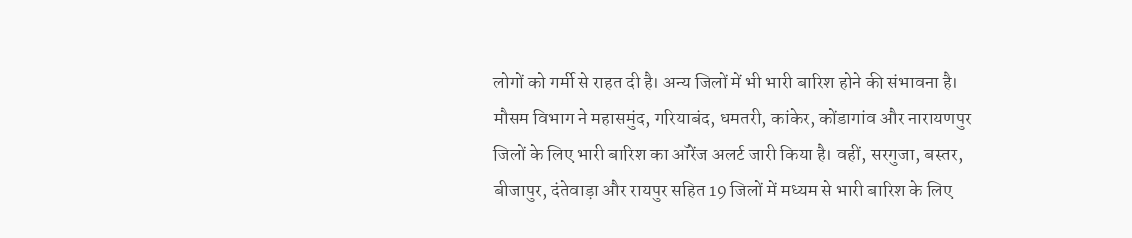लोगों को गर्मी से राहत दी है। अन्य जिलों में भी भारी बारिश होने की संभावना है।
मौसम विभाग ने महासमुंद, गरियाबंद, धमतरी, कांकेर, कोंडागांव और नारायणपुर जिलों के लिए भारी बारिश का ऑरेंज अलर्ट जारी किया है। वहीं, सरगुजा, बस्तर, बीजापुर, दंतेवाड़ा और रायपुर सहित 19 जिलों में मध्यम से भारी बारिश के लिए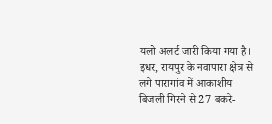यलो अलर्ट जारी किया गया है।
इधर, रायपुर के नवापारा क्षेत्र से लगे पारागांव में आकाशीय बिजली गिरने से 27 बकरे-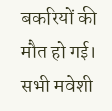बकरियों की मौत हो गई। सभी मवेशी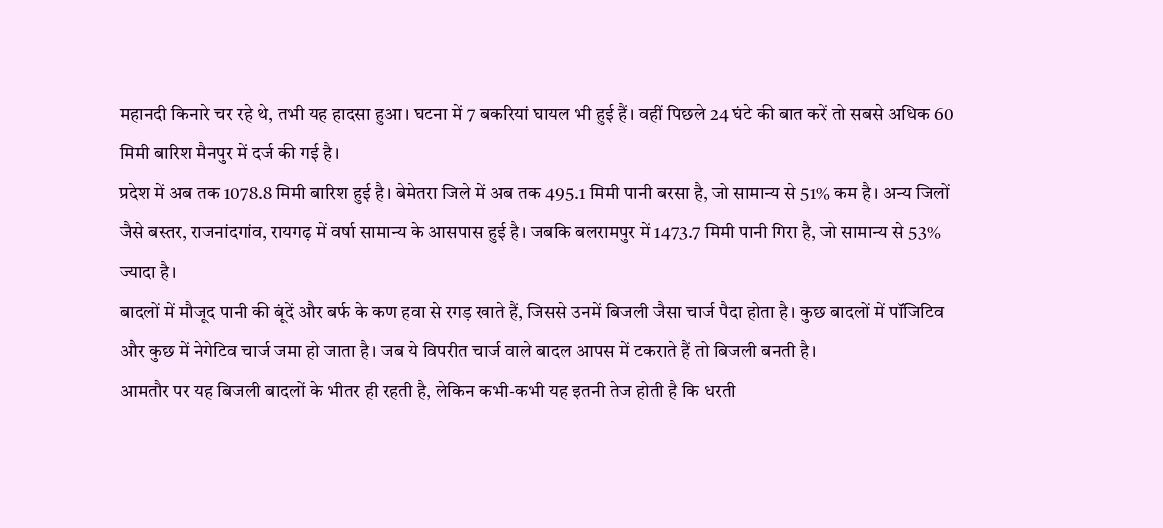महानदी किनारे चर रहे थे, तभी यह हादसा हुआ। घटना में 7 बकरियां घायल भी हुई हैं। वहीं पिछले 24 घंटे की बात करें तो सबसे अधिक 60 मिमी बारिश मैनपुर में दर्ज की गई है।
प्रदेश में अब तक 1078.8 मिमी बारिश हुई है। बेमेतरा जिले में अब तक 495.1 मिमी पानी बरसा है, जो सामान्य से 51% कम है। अन्य जिलों जैसे बस्तर, राजनांदगांव, रायगढ़ में वर्षा सामान्य के आसपास हुई है। जबकि बलरामपुर में 1473.7 मिमी पानी गिरा है, जो सामान्य से 53% ज्यादा है।
बादलों में मौजूद पानी की बूंदें और बर्फ के कण हवा से रगड़ खाते हैं, जिससे उनमें बिजली जैसा चार्ज पैदा होता है। कुछ बादलों में पॉजिटिव और कुछ में नेगेटिव चार्ज जमा हो जाता है। जब ये विपरीत चार्ज वाले बादल आपस में टकराते हैं तो बिजली बनती है।
आमतौर पर यह बिजली बादलों के भीतर ही रहती है, लेकिन कभी-कभी यह इतनी तेज होती है कि धरती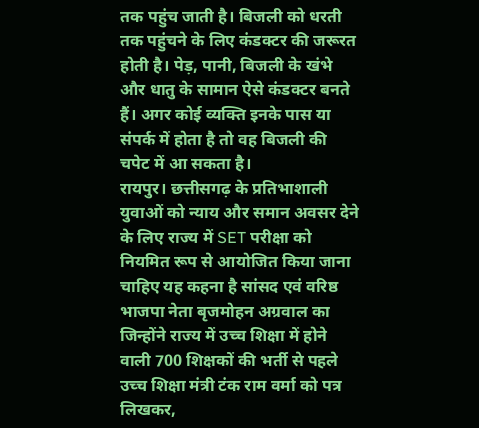तक पहुंच जाती है। बिजली को धरती तक पहुंचने के लिए कंडक्टर की जरूरत होती है। पेड़, पानी, बिजली के खंभे और धातु के सामान ऐसे कंडक्टर बनते हैं। अगर कोई व्यक्ति इनके पास या संपर्क में होता है तो वह बिजली की चपेट में आ सकता है।
रायपुर। छत्तीसगढ़ के प्रतिभाशाली युवाओं को न्याय और समान अवसर देने के लिए राज्य में SET परीक्षा को नियमित रूप से आयोजित किया जाना चाहिए यह कहना है सांसद एवं वरिष्ठ भाजपा नेता बृजमोहन अग्रवाल का जिन्होंने राज्य में उच्च शिक्षा में होने वाली 700 शिक्षकों की भर्ती से पहले उच्च शिक्षा मंत्री टंक राम वर्मा को पत्र लिखकर,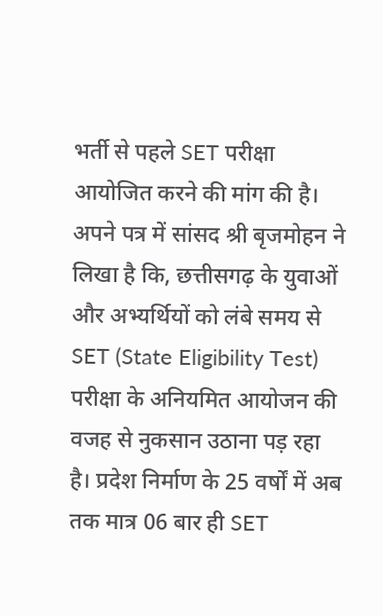भर्ती से पहले SET परीक्षा आयोजित करने की मांग की है।
अपने पत्र में सांसद श्री बृजमोहन ने लिखा है कि, छत्तीसगढ़ के युवाओं और अभ्यर्थियों को लंबे समय से SET (State Eligibility Test) परीक्षा के अनियमित आयोजन की वजह से नुकसान उठाना पड़ रहा है। प्रदेश निर्माण के 25 वर्षों में अब तक मात्र 06 बार ही SET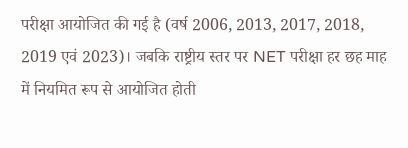परीक्षा आयोजित की गई है (वर्ष 2006, 2013, 2017, 2018, 2019 एवं 2023)। जबकि राष्ट्रीय स्तर पर NET परीक्षा हर छह माह में नियमित रूप से आयोजित होती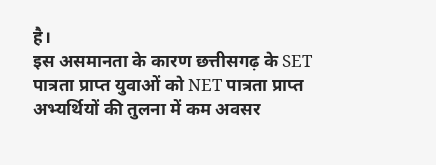है।
इस असमानता के कारण छत्तीसगढ़ के SET पात्रता प्राप्त युवाओं को NET पात्रता प्राप्त अभ्यर्थियों की तुलना में कम अवसर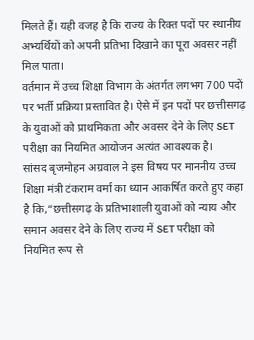मिलते हैं। यही वजह है कि राज्य के रिक्त पदों पर स्थानीय अभ्यर्थियों को अपनी प्रतिभा दिखाने का पूरा अवसर नहीं मिल पाता।
वर्तमान में उच्च शिक्षा विभाग के अंतर्गत लगभग 700 पदों पर भर्ती प्रक्रिया प्रस्तावित है। ऐसे में इन पदों पर छत्तीसगढ़ के युवाओं को प्राथमिकता और अवसर देने के लिए SET परीक्षा का नियमित आयोजन अत्यंत आवश्यक है।
सांसद बृजमोहन अग्रवाल ने इस विषय पर माननीय उच्च शिक्षा मंत्री टंकराम वर्मा का ध्यान आकर्षित करते हुए कहा है कि,“छत्तीसगढ़ के प्रतिभाशाली युवाओं को न्याय और समान अवसर देने के लिए राज्य में SET परीक्षा को नियमित रूप से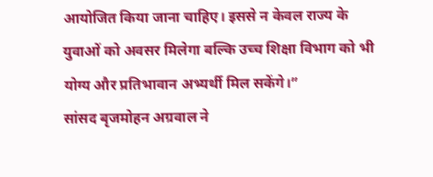आयोजित किया जाना चाहिए। इससे न केवल राज्य के युवाओं को अवसर मिलेगा बल्कि उच्च शिक्षा विभाग को भी योग्य और प्रतिभावान अभ्यर्थी मिल सकेंगे।”
सांसद बृजमोहन अग्रवाल ने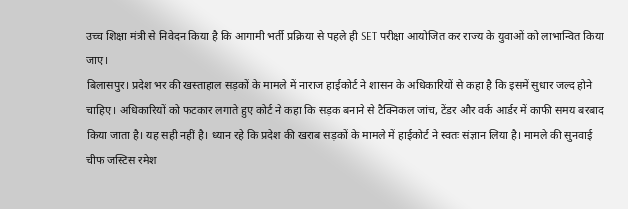उच्च शिक्षा मंत्री से निवेदन किया है कि आगामी भर्ती प्रक्रिया से पहले ही SET परीक्षा आयोजित कर राज्य के युवाओं को लाभान्वित किया जाए।
बिलासपुर। प्रदेश भर की खस्ताहाल सड़कों के मामले में नाराज हाईकोर्ट ने शासन के अधिकारियों से कहा है कि इसमें सुधार जल्द होने चाहिए। अधिकारियों को फटकार लगाते हुए कोर्ट ने कहा कि सड़क बनाने से टैक्निकल जांच, टेंडर और वर्क आर्डर में काफी समय बरबाद किया जाता है। यह सही नहीं है। ध्यान रहे कि प्रदेश की खराब सड़कों के मामले में हाईकोर्ट ने स्वतः संज्ञान लिया है। मामले की सुनवाई चीफ जस्टिस रमेश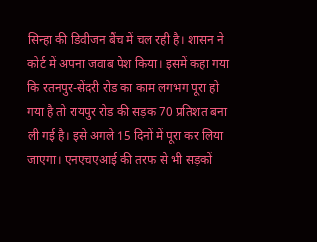सिन्हा की डिवीजन बैंच में चल रही है। शासन ने कोर्ट में अपना जवाब पेश किया। इसमें कहा गया कि रतनपुर-सेंदरी रोड का काम लगभग पूरा हो गया है तो रायपुर रोड की सड़क 70 प्रतिशत बना ली गई है। इसे अगले 15 दिनों में पूरा कर लिया जाएगा। एनएचएआई की तरफ से भी सड़कों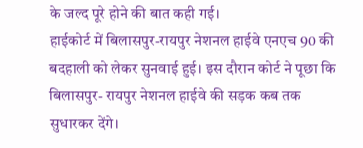के जल्द पूरे होने की बात कही गई।
हाईकोर्ट में बिलासपुर-रायपुर नेशनल हाईवे एनएच 90 की बदहाली को लेकर सुनवाई हुई। इस दौरान कोर्ट ने पूछा कि बिलासपुर- रायपुर नेशनल हाईवे की सड़क कब तक सुधारकर देंगे।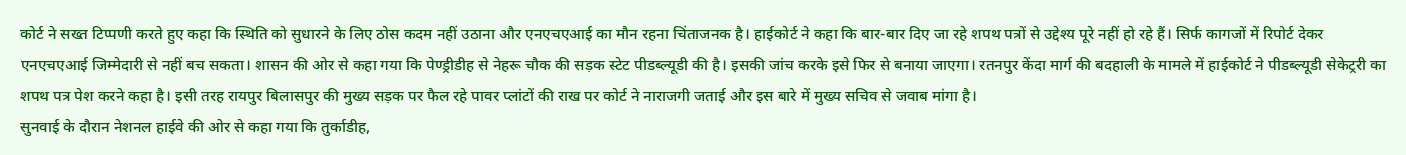कोर्ट ने सख्त टिप्पणी करते हुए कहा कि स्थिति को सुधारने के लिए ठोस कदम नहीं उठाना और एनएचएआई का मौन रहना चिंताजनक है। हाईकोर्ट ने कहा कि बार-बार दिए जा रहे शपथ पत्रों से उद्देश्य पूरे नहीं हो रहे हैं। सिर्फ कागजों में रिपोर्ट देकर एनएचएआई जिम्मेदारी से नहीं बच सकता। शासन की ओर से कहा गया कि पेण्ड्रीडीह से नेहरू चौक की सड़क स्टेट पीडब्ल्यूडी की है। इसकी जांच करके इसे फिर से बनाया जाएगा। रतनपुर केंदा मार्ग की बदहाली के मामले में हाईकोर्ट ने पीडब्ल्यूडी सेकेट्ररी का शपथ पत्र पेश करने कहा है। इसी तरह रायपुर बिलासपुर की मुख्य सड़क पर फैल रहे पावर प्लांटों की राख पर कोर्ट ने नाराजगी जताई और इस बारे में मुख्य सचिव से जवाब मांगा है।
सुनवाई के दौरान नेशनल हाईवे की ओर से कहा गया कि तुर्काडीह,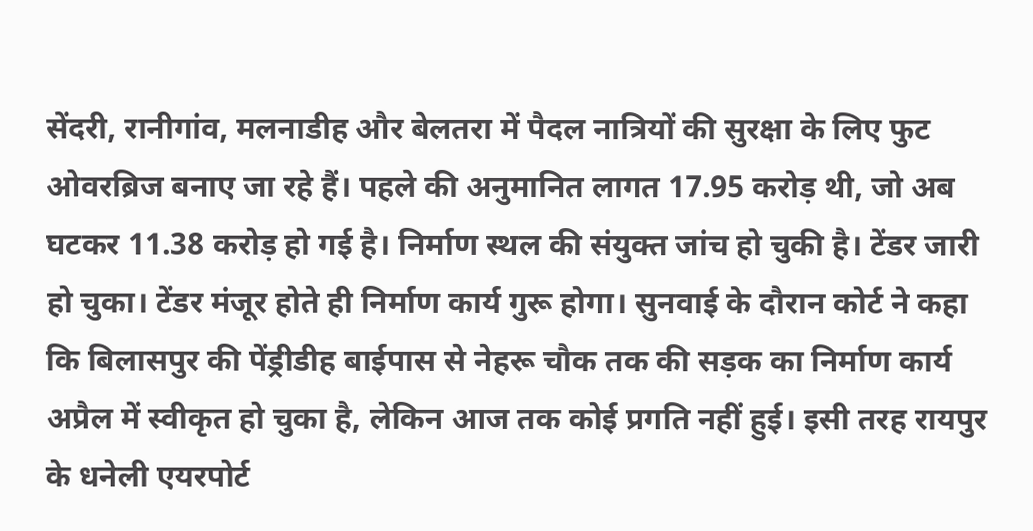सेंदरी, रानीगांव, मलनाडीह और बेलतरा में पैदल नात्रियों की सुरक्षा के लिए फुट ओवरब्रिज बनाए जा रहे हैं। पहले की अनुमानित लागत 17.95 करोड़ थी, जो अब घटकर 11.38 करोड़ हो गई है। निर्माण स्थल की संयुक्त जांच हो चुकी है। टेंडर जारी हो चुका। टेंडर मंजूर होते ही निर्माण कार्य गुरू होगा। सुनवाई के दौरान कोर्ट ने कहा कि बिलासपुर की पेंड्रीडीह बाईपास से नेहरू चौक तक की सड़क का निर्माण कार्य अप्रैल में स्वीकृत हो चुका है, लेकिन आज तक कोई प्रगति नहीं हुई। इसी तरह रायपुर के धनेली एयरपोर्ट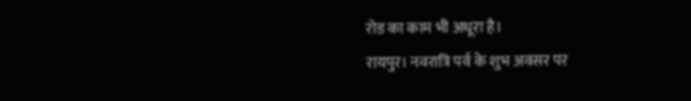रोड का काम भी अधूरा है।
रायपुर। नवरात्रि पर्व के शुभ अवसर पर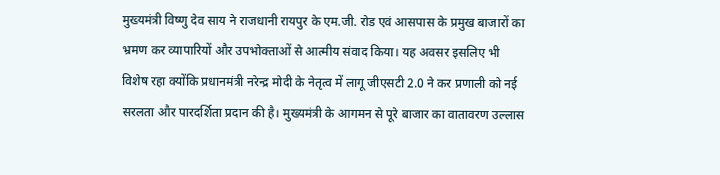मुख्यमंत्री विष्णु देव साय ने राजधानी रायपुर के एम.जी. रोड एवं आसपास के प्रमुख बाजारों का भ्रमण कर व्यापारियों और उपभोक्ताओं से आत्मीय संवाद किया। यह अवसर इसलिए भी विशेष रहा क्योंकि प्रधानमंत्री नरेन्द्र मोदी के नेतृत्व में लागू जीएसटी 2.0 ने कर प्रणाली को नई सरलता और पारदर्शिता प्रदान की है। मुख्यमंत्री के आगमन से पूरे बाजार का वातावरण उल्लास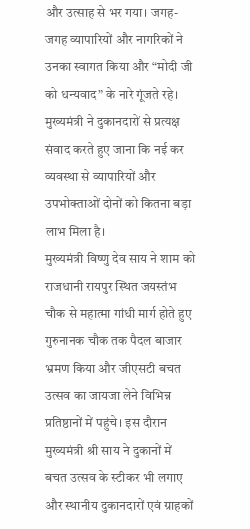और उत्साह से भर गया। जगह-जगह व्यापारियों और नागरिकों ने उनका स्वागत किया और “मोदी जी को धन्यवाद” के नारे गूंजते रहे। मुख्यमंत्री ने दुकानदारों से प्रत्यक्ष संवाद करते हुए जाना कि नई कर व्यवस्था से व्यापारियों और उपभोक्ताओं दोनों को कितना बड़ा लाभ मिला है।
मुख्यमंत्री विष्णु देव साय ने शाम को राजधानी रायपुर स्थित जयस्तंभ चौक से महात्मा गांधी मार्ग होते हुए गुरुनानक चौक तक पैदल बाजार भ्रमण किया और जीएसटी बचत उत्सव का जायजा लेने विभिन्न प्रतिष्ठानों में पहुंचे। इस दौरान मुख्यमंत्री श्री साय ने दुकानों में बचत उत्सव के स्टीकर भी लगाए और स्थानीय दुकानदारों एवं ग्राहकों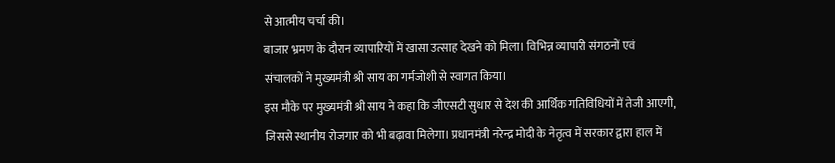से आत्मीय चर्चा की।
बाजार भ्रमण के दौरान व्यापारियों में खासा उत्साह देखने को मिला। विभिन्न व्यापारी संगठनों एवं संचालकों ने मुख्यमंत्री श्री साय का गर्मजोशी से स्वागत किया।
इस मौके पर मुख्यमंत्री श्री साय ने कहा कि जीएसटी सुधार से देश की आर्थिक गतिविधियों में तेजी आएगी, जिससे स्थानीय रोजगार को भी बढ़ावा मिलेगा। प्रधानमंत्री नरेन्द्र मोदी के नेतृत्व में सरकार द्वारा हाल में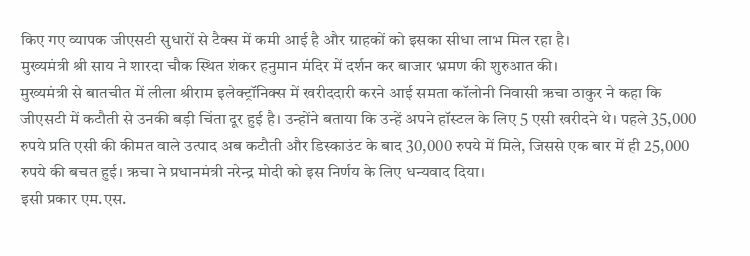किए गए व्यापक जीएसटी सुधारों से टैक्स में कमी आई है और ग्राहकों को इसका सीधा लाभ मिल रहा है।
मुख्यमंत्री श्री साय ने शारदा चौक स्थित शंकर हनुमान मंदिर में दर्शन कर बाजार भ्रमण की शुरुआत की।
मुख्यमंत्री से बातचीत में लीला श्रीराम इलेक्ट्रॉनिक्स में खरीददारी करने आई समता कॉलोनी निवासी ऋचा ठाकुर ने कहा कि जीएसटी में कटौती से उनकी बड़ी चिंता दूर हुई है। उन्होंने बताया कि उन्हें अपने हॉस्टल के लिए 5 एसी खरीदने थे। पहले 35,000 रुपये प्रति एसी की कीमत वाले उत्पाद अब कटौती और डिस्काउंट के बाद 30,000 रुपये में मिले, जिससे एक बार में ही 25,000 रुपये की बचत हुई। ऋचा ने प्रधानमंत्री नरेन्द्र मोदी को इस निर्णय के लिए धन्यवाद दिया।
इसी प्रकार एम.एस.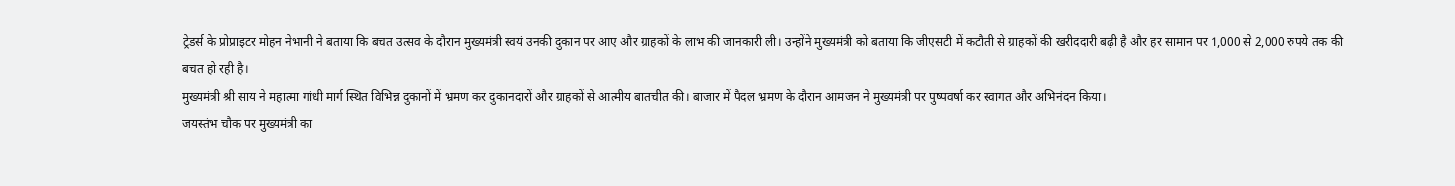ट्रेडर्स के प्रोप्राइटर मोहन नेभानी ने बताया कि बचत उत्सव के दौरान मुख्यमंत्री स्वयं उनकी दुकान पर आए और ग्राहकों के लाभ की जानकारी ली। उन्होंने मुख्यमंत्री को बताया कि जीएसटी में कटौती से ग्राहकों की खरीददारी बढ़ी है और हर सामान पर 1,000 से 2,000 रुपये तक की बचत हो रही है।
मुख्यमंत्री श्री साय ने महात्मा गांधी मार्ग स्थित विभिन्न दुकानों में भ्रमण कर दुकानदारों और ग्राहकों से आत्मीय बातचीत की। बाजार में पैदल भ्रमण के दौरान आमजन ने मुख्यमंत्री पर पुष्पवर्षा कर स्वागत और अभिनंदन किया।
जयस्तंभ चौक पर मुख्यमंत्री का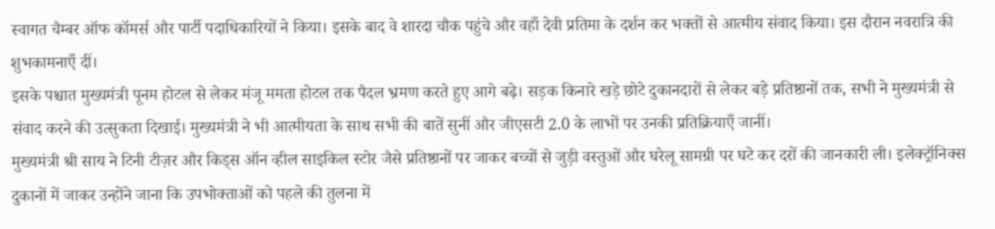स्वागत चैम्बर ऑफ कॉमर्स और पार्टी पदाधिकारियों ने किया। इसके बाद वे शारदा चौक पहुंचे और वहाँ देवी प्रतिमा के दर्शन कर भक्तों से आत्मीय संवाद किया। इस दौरान नवरात्रि की शुभकामनाएँ दीं।
इसके पश्चात मुख्यमंत्री पूनम होटल से लेकर मंजू ममता होटल तक पैदल भ्रमण करते हुए आगे बढ़े। सड़क किनारे खड़े छोटे दुकानदारों से लेकर बड़े प्रतिष्ठानों तक, सभी ने मुख्यमंत्री से संवाद करने की उत्सुकता दिखाई। मुख्यमंत्री ने भी आत्मीयता के साथ सभी की बातें सुनीं और जीएसटी 2.0 के लाभों पर उनकी प्रतिक्रियाएँ जानीं।
मुख्यमंत्री श्री साय ने टिनी टीज़र और किड्स ऑन व्हील साइकिल स्टोर जैसे प्रतिष्ठानों पर जाकर बच्चों से जुड़ी वस्तुओं और घरेलू सामग्री पर घटे कर दरों की जानकारी ली। इलेक्ट्रॉनिक्स दुकानों में जाकर उन्होंने जाना कि उपभोक्ताओं को पहले की तुलना में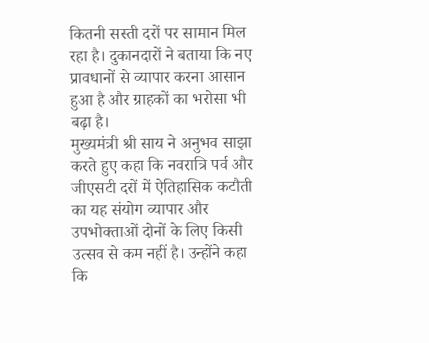कितनी सस्ती दरों पर सामान मिल रहा है। दुकानदारों ने बताया कि नए प्रावधानों से व्यापार करना आसान हुआ है और ग्राहकों का भरोसा भी बढ़ा है।
मुख्यमंत्री श्री साय ने अनुभव साझा करते हुए कहा कि नवरात्रि पर्व और जीएसटी दरों में ऐतिहासिक कटौती का यह संयोग व्यापार और उपभोक्ताओं दोनों के लिए किसी उत्सव से कम नहीं है। उन्होंने कहा कि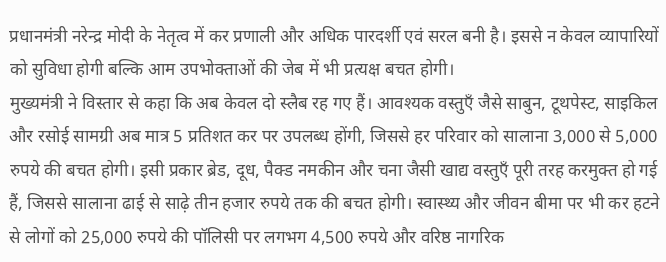प्रधानमंत्री नरेन्द्र मोदी के नेतृत्व में कर प्रणाली और अधिक पारदर्शी एवं सरल बनी है। इससे न केवल व्यापारियों को सुविधा होगी बल्कि आम उपभोक्ताओं की जेब में भी प्रत्यक्ष बचत होगी।
मुख्यमंत्री ने विस्तार से कहा कि अब केवल दो स्लैब रह गए हैं। आवश्यक वस्तुएँ जैसे साबुन, टूथपेस्ट, साइकिल और रसोई सामग्री अब मात्र 5 प्रतिशत कर पर उपलब्ध होंगी, जिससे हर परिवार को सालाना 3,000 से 5,000 रुपये की बचत होगी। इसी प्रकार ब्रेड, दूध, पैक्ड नमकीन और चना जैसी खाद्य वस्तुएँ पूरी तरह करमुक्त हो गई हैं, जिससे सालाना ढाई से साढ़े तीन हजार रुपये तक की बचत होगी। स्वास्थ्य और जीवन बीमा पर भी कर हटने से लोगों को 25,000 रुपये की पॉलिसी पर लगभग 4,500 रुपये और वरिष्ठ नागरिक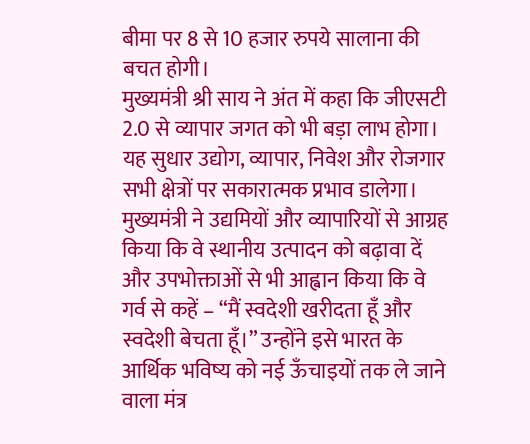बीमा पर 8 से 10 हजार रुपये सालाना की बचत होगी।
मुख्यमंत्री श्री साय ने अंत में कहा कि जीएसटी 2.0 से व्यापार जगत को भी बड़ा लाभ होगा। यह सुधार उद्योग, व्यापार, निवेश और रोजगार सभी क्षेत्रों पर सकारात्मक प्रभाव डालेगा।
मुख्यमंत्री ने उद्यमियों और व्यापारियों से आग्रह किया कि वे स्थानीय उत्पादन को बढ़ावा दें और उपभोक्ताओं से भी आह्वान किया कि वे गर्व से कहें – “मैं स्वदेशी खरीदता हूँ और स्वदेशी बेचता हूँ।” उन्होंने इसे भारत के आर्थिक भविष्य को नई ऊँचाइयों तक ले जाने वाला मंत्र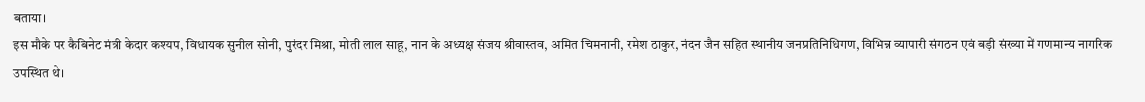बताया।
इस मौके पर कैबिनेट मंत्री केदार कश्यप, विधायक सुनील सोनी, पुरंदर मिश्रा, मोती लाल साहू, नान के अध्यक्ष संजय श्रीवास्तव, अमित चिमनानी, रमेश ठाकुर, नंदन जैन सहित स्थानीय जनप्रतिनिधिगण, विभिन्न व्यापारी संगठन एवं बड़ी संख्या में गणमान्य नागरिक उपस्थित थे।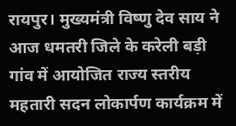रायपुर। मुख्यमंत्री विष्णु देव साय ने आज धमतरी जिले के करेली बड़ी गांव में आयोजित राज्य स्तरीय महतारी सदन लोकार्पण कार्यक्रम में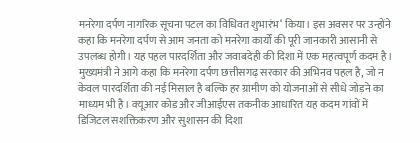मनरेगा दर्पण नागरिक सूचना पटल का विधिवत शुभारंभ‘ किया। इस अवसर पर उन्होंने कहा कि मनरेगा दर्पण से आम जनता को मनरेगा कार्यों की पूरी जानकारी आसानी से उपलब्ध होगी। यह पहल पारदर्शिता और जवाबदेही की दिशा में एक महत्वपूर्ण कदम है।
मुख्यमंत्री ने आगे कहा कि मनरेगा दर्पण छत्तीसगढ़ सरकार की अभिनव पहल है, जो न केवल पारदर्शिता की नई मिसाल है बल्कि हर ग्रामीण को योजनाओं से सीधे जोड़ने का माध्यम भी है। क्यूआर कोड और जीआईएस तकनीक आधारित यह कदम गांवों में डिजिटल सशक्तिकरण और सुशासन की दिशा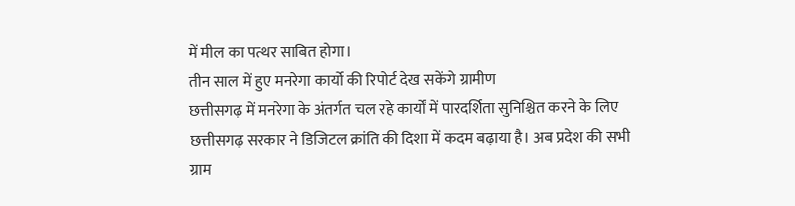में मील का पत्थर साबित होगा।
तीन साल में हुए मनरेगा कार्यो की रिपोर्ट देख सकेंगे ग्रामीण
छत्तीसगढ़ में मनरेगा के अंतर्गत चल रहे कार्यों में पारदर्शिता सुनिश्चित करने के लिए छत्तीसगढ़ सरकार ने डिजिटल क्रांति की दिशा में कदम बढ़ाया है। अब प्रदेश की सभी ग्राम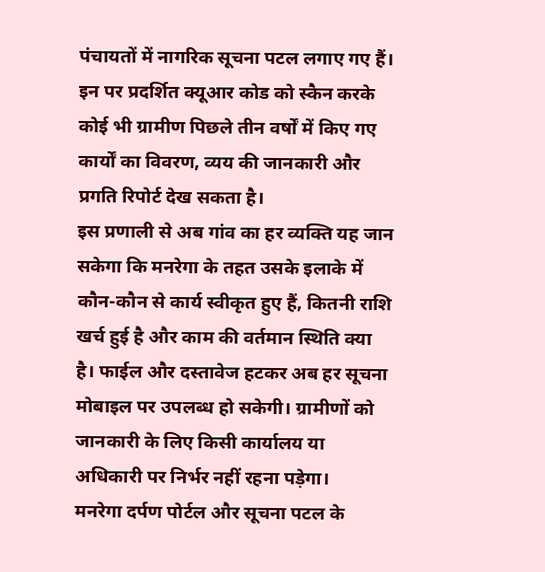पंचायतों में नागरिक सूचना पटल लगाए गए हैं। इन पर प्रदर्शित क्यूआर कोड को स्कैन करके कोई भी ग्रामीण पिछले तीन वर्षों में किए गए कार्यों का विवरण, व्यय की जानकारी और प्रगति रिपोर्ट देख सकता है।
इस प्रणाली से अब गांव का हर व्यक्ति यह जान सकेगा कि मनरेगा के तहत उसके इलाके में कौन-कौन से कार्य स्वीकृत हुए हैं, कितनी राशि खर्च हुई है और काम की वर्तमान स्थिति क्या है। फाईल और दस्तावेज हटकर अब हर सूचना मोबाइल पर उपलब्ध हो सकेगी। ग्रामीणों को जानकारी के लिए किसी कार्यालय या अधिकारी पर निर्भर नहीं रहना पड़ेगा।
मनरेगा दर्पण पोर्टल और सूचना पटल के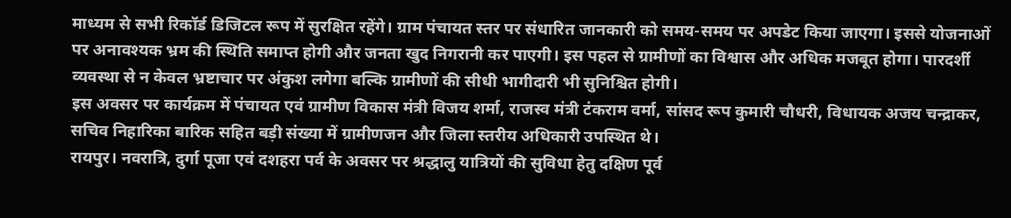माध्यम से सभी रिकॉर्ड डिजिटल रूप में सुरक्षित रहेंगे। ग्राम पंचायत स्तर पर संधारित जानकारी को समय-समय पर अपडेट किया जाएगा। इससे योजनाओं पर अनावश्यक भ्रम की स्थिति समाप्त होगी और जनता खुद निगरानी कर पाएगी। इस पहल से ग्रामीणों का विश्वास और अधिक मजबूत होगा। पारदर्शी व्यवस्था से न केवल भ्रष्टाचार पर अंकुश लगेगा बल्कि ग्रामीणों की सीधी भागीदारी भी सुनिश्चित होगी।
इस अवसर पर कार्यक्रम में पंचायत एवं ग्रामीण विकास मंत्री विजय शर्मा, राजस्व मंत्री टंकराम वर्मा, सांसद रूप कुमारी चौधरी, विधायक अजय चन्द्राकर, सचिव निहारिका बारिक सहित बड़ी संख्या में ग्रामीणजन और जिला स्तरीय अधिकारी उपस्थित थे।
रायपुर। नवरात्रि, दुर्गा पूजा एवं दशहरा पर्व के अवसर पर श्रद्धालु यात्रियों की सुविधा हेतु दक्षिण पूर्व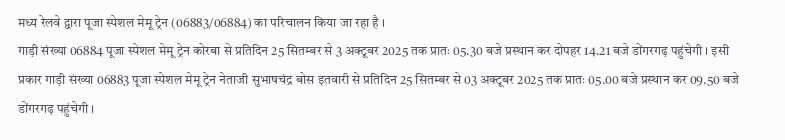मध्य रेलवे द्वारा पूजा स्पेशल मेमू ट्रेन (06883/06884) का परिचालन किया जा रहा है ।
गाड़ी संख्या 06884 पूजा स्पेशल मेमू ट्रेन कोरबा से प्रतिदिन 25 सितम्बर से 3 अक्टूबर 2025 तक प्रातः 05.30 बजे प्रस्थान कर दोपहर 14.21 बजे डोंगरगढ़ पहुंचेगी । इसी प्रकार गाड़ी संख्या 06883 पूजा स्पेशल मेमू ट्रेन नेताजी सुभाषचंद्र बोस इतवारी से प्रतिदिन 25 सितम्बर से 03 अक्टूबर 2025 तक प्रातः 05.00 बजे प्रस्थान कर 09.50 बजे डोंगरगढ़ पहुंचेगी ।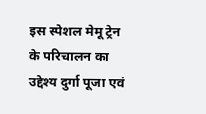इस स्पेशल मेमू ट्रेन के परिचालन का उद्देश्य दुर्गा पूजा एवं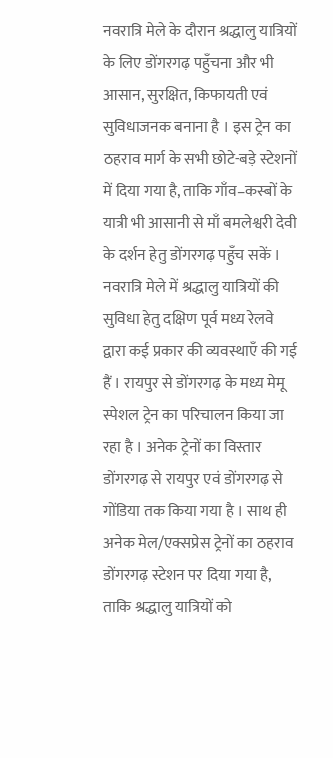नवरात्रि मेले के दौरान श्रद्धालु यात्रियों के लिए डोंगरगढ़ पहुँचना और भी आसान, सुरक्षित, किफायती एवं सुविधाजनक बनाना है । इस ट्रेन का ठहराव मार्ग के सभी छोटे-बड़े स्टेशनों में दिया गया है, ताकि गाँव–कस्बों के यात्री भी आसानी से माँ बमलेश्वरी देवी के दर्शन हेतु डोंगरगढ़ पहुँच सकें ।
नवरात्रि मेले में श्रद्धालु यात्रियों की सुविधा हेतु दक्षिण पूर्व मध्य रेलवे द्वारा कई प्रकार की व्यवस्थाएँ की गई हैं । रायपुर से डोंगरगढ़ के मध्य मेमू स्पेशल ट्रेन का परिचालन किया जा रहा है । अनेक ट्रेनों का विस्तार डोंगरगढ़ से रायपुर एवं डोंगरगढ़ से गोंडिया तक किया गया है । साथ ही अनेक मेल/एक्सप्रेस ट्रेनों का ठहराव डोंगरगढ़ स्टेशन पर दिया गया है, ताकि श्रद्धालु यात्रियों को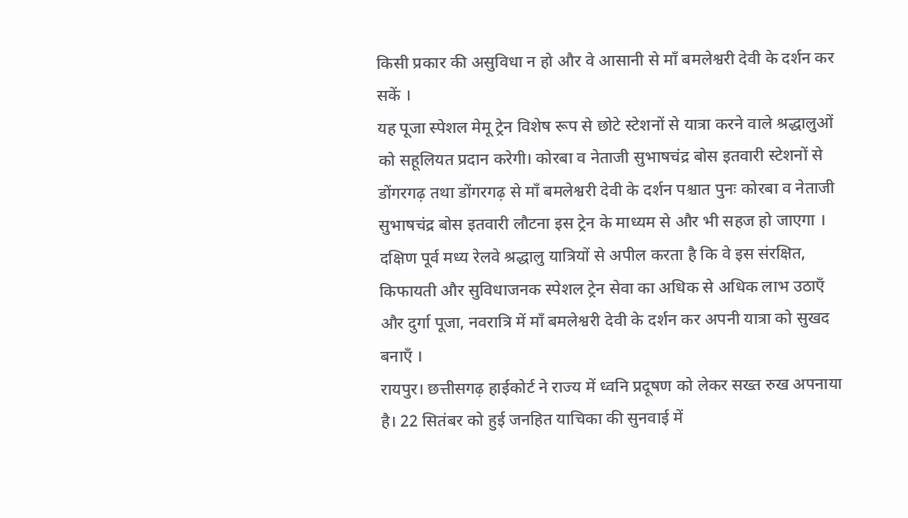किसी प्रकार की असुविधा न हो और वे आसानी से माँ बमलेश्वरी देवी के दर्शन कर सकें ।
यह पूजा स्पेशल मेमू ट्रेन विशेष रूप से छोटे स्टेशनों से यात्रा करने वाले श्रद्धालुओं को सहूलियत प्रदान करेगी। कोरबा व नेताजी सुभाषचंद्र बोस इतवारी स्टेशनों से डोंगरगढ़ तथा डोंगरगढ़ से माँ बमलेश्वरी देवी के दर्शन पश्चात पुनः कोरबा व नेताजी सुभाषचंद्र बोस इतवारी लौटना इस ट्रेन के माध्यम से और भी सहज हो जाएगा ।
दक्षिण पूर्व मध्य रेलवे श्रद्धालु यात्रियों से अपील करता है कि वे इस संरक्षित, किफायती और सुविधाजनक स्पेशल ट्रेन सेवा का अधिक से अधिक लाभ उठाएँ और दुर्गा पूजा, नवरात्रि में माँ बमलेश्वरी देवी के दर्शन कर अपनी यात्रा को सुखद बनाएँ ।
रायपुर। छत्तीसगढ़ हाईकोर्ट ने राज्य में ध्वनि प्रदूषण को लेकर सख्त रुख अपनाया है। 22 सितंबर को हुई जनहित याचिका की सुनवाई में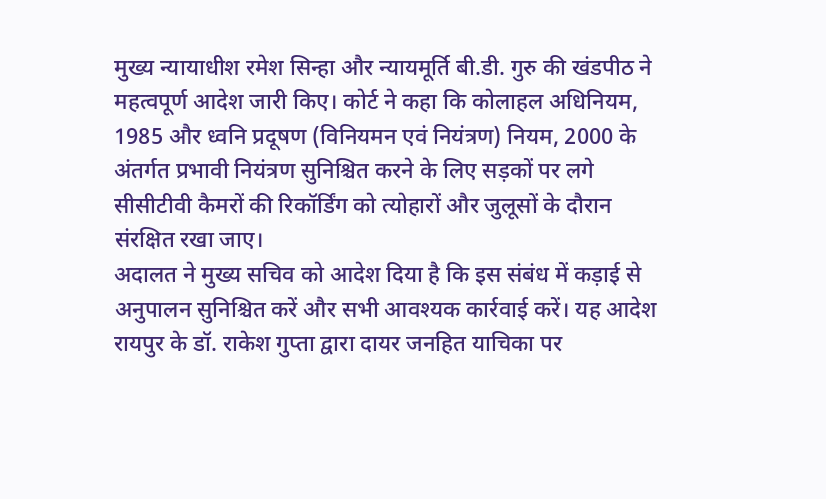मुख्य न्यायाधीश रमेश सिन्हा और न्यायमूर्ति बी.डी. गुरु की खंडपीठ ने महत्वपूर्ण आदेश जारी किए। कोर्ट ने कहा कि कोलाहल अधिनियम, 1985 और ध्वनि प्रदूषण (विनियमन एवं नियंत्रण) नियम, 2000 के अंतर्गत प्रभावी नियंत्रण सुनिश्चित करने के लिए सड़कों पर लगे सीसीटीवी कैमरों की रिकॉर्डिंग को त्योहारों और जुलूसों के दौरान संरक्षित रखा जाए।
अदालत ने मुख्य सचिव को आदेश दिया है कि इस संबंध में कड़ाई से अनुपालन सुनिश्चित करें और सभी आवश्यक कार्रवाई करें। यह आदेश रायपुर के डॉ. राकेश गुप्ता द्वारा दायर जनहित याचिका पर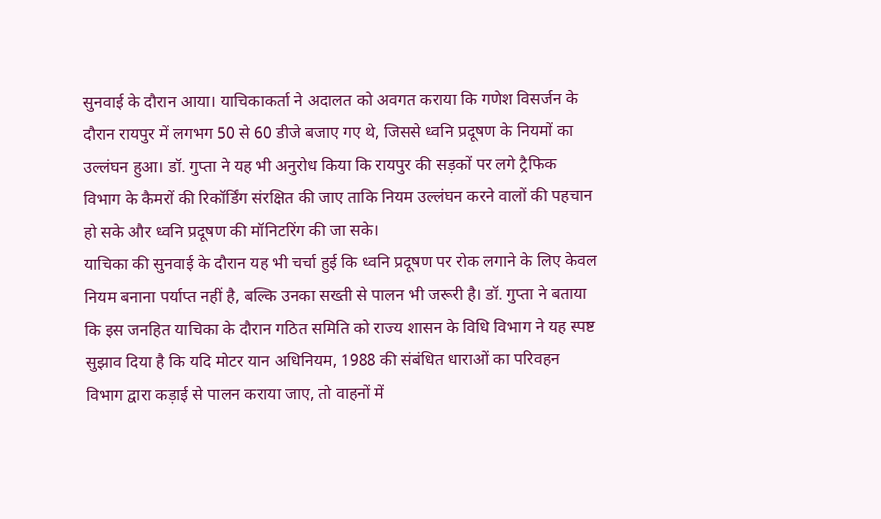सुनवाई के दौरान आया। याचिकाकर्ता ने अदालत को अवगत कराया कि गणेश विसर्जन के दौरान रायपुर में लगभग 50 से 60 डीजे बजाए गए थे, जिससे ध्वनि प्रदूषण के नियमों का उल्लंघन हुआ। डॉ. गुप्ता ने यह भी अनुरोध किया कि रायपुर की सड़कों पर लगे ट्रैफिक विभाग के कैमरों की रिकॉर्डिंग संरक्षित की जाए ताकि नियम उल्लंघन करने वालों की पहचान हो सके और ध्वनि प्रदूषण की मॉनिटरिंग की जा सके।
याचिका की सुनवाई के दौरान यह भी चर्चा हुई कि ध्वनि प्रदूषण पर रोक लगाने के लिए केवल नियम बनाना पर्याप्त नहीं है, बल्कि उनका सख्ती से पालन भी जरूरी है। डॉ. गुप्ता ने बताया कि इस जनहित याचिका के दौरान गठित समिति को राज्य शासन के विधि विभाग ने यह स्पष्ट सुझाव दिया है कि यदि मोटर यान अधिनियम, 1988 की संबंधित धाराओं का परिवहन विभाग द्वारा कड़ाई से पालन कराया जाए, तो वाहनों में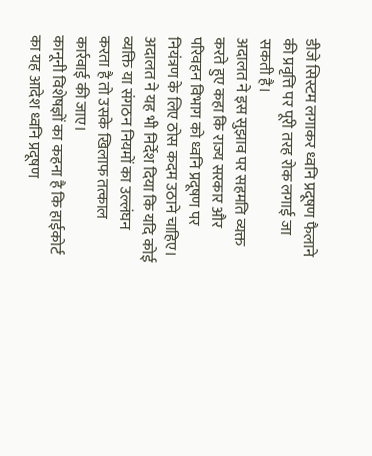डीजे सिस्टम लगाकर ध्वनि प्रदूषण फैलाने की प्रवृत्ति पर पूरी तरह रोक लगाई जा सकती है।
अदालत ने इस सुझाव पर सहमति व्यक्त करते हुए कहा कि राज्य सरकार और परिवहन विभाग को ध्वनि प्रदूषण पर नियंत्रण के लिए ठोस कदम उठाने चाहिए। अदालत ने यह भी निर्देश दिया कि यदि कोई व्यक्ति या संगठन नियमों का उल्लंघन करता है तो उसके खिलाफ तत्काल कार्रवाई की जाए।
कानूनी विशेषज्ञों का कहना है कि हाईकोर्ट का यह आदेश ध्वनि प्रदूषण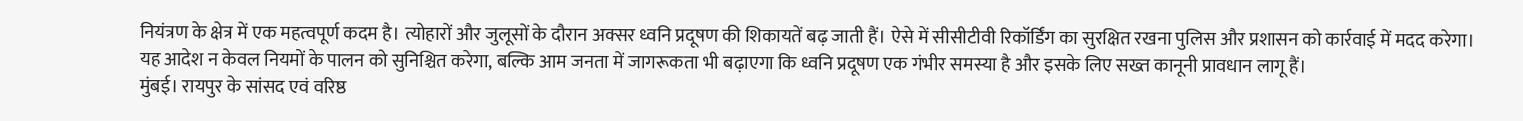नियंत्रण के क्षेत्र में एक महत्वपूर्ण कदम है। त्योहारों और जुलूसों के दौरान अक्सर ध्वनि प्रदूषण की शिकायतें बढ़ जाती हैं। ऐसे में सीसीटीवी रिकॉर्डिंग का सुरक्षित रखना पुलिस और प्रशासन को कार्रवाई में मदद करेगा।
यह आदेश न केवल नियमों के पालन को सुनिश्चित करेगा, बल्कि आम जनता में जागरूकता भी बढ़ाएगा कि ध्वनि प्रदूषण एक गंभीर समस्या है और इसके लिए सख्त कानूनी प्रावधान लागू हैं।
मुंबई। रायपुर के सांसद एवं वरिष्ठ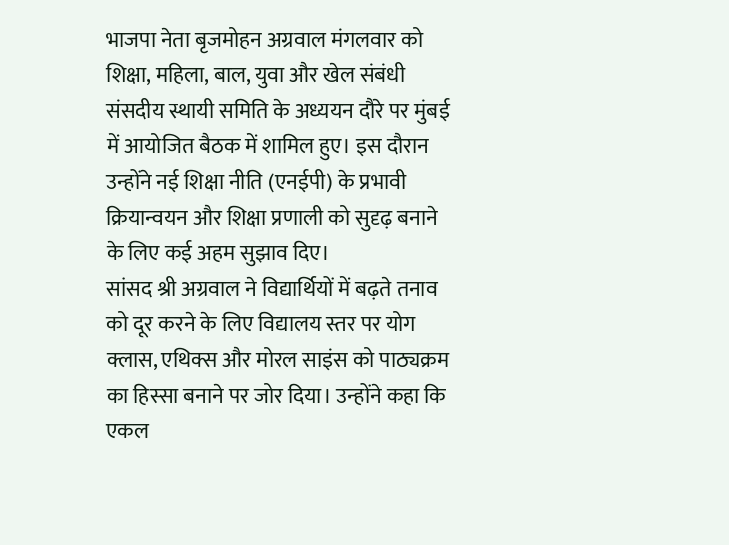भाजपा नेता बृजमोहन अग्रवाल मंगलवार को शिक्षा, महिला, बाल, युवा और खेल संबंधी संसदीय स्थायी समिति के अध्ययन दौरे पर मुंबई में आयोजित बैठक में शामिल हुए। इस दौरान उन्होंने नई शिक्षा नीति (एनईपी) के प्रभावी क्रियान्वयन और शिक्षा प्रणाली को सुदृढ़ बनाने के लिए कई अहम सुझाव दिए।
सांसद श्री अग्रवाल ने विद्यार्थियों में बढ़ते तनाव को दूर करने के लिए विद्यालय स्तर पर योग क्लास, एथिक्स और मोरल साइंस को पाठ्यक्रम का हिस्सा बनाने पर जोर दिया। उन्होंने कहा कि एकल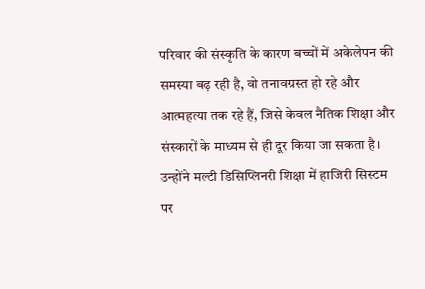परिवार की संस्कृति के कारण बच्चों में अकेलेपन की समस्या बढ़ रही है, वो तनावग्रस्त हो रहे और आत्महत्या तक रहे हैं, जिसे केवल नैतिक शिक्षा और संस्कारों के माध्यम से ही दूर किया जा सकता है।
उन्होंने मल्टी डिसिप्लिनरी शिक्षा में हाजिरी सिस्टम पर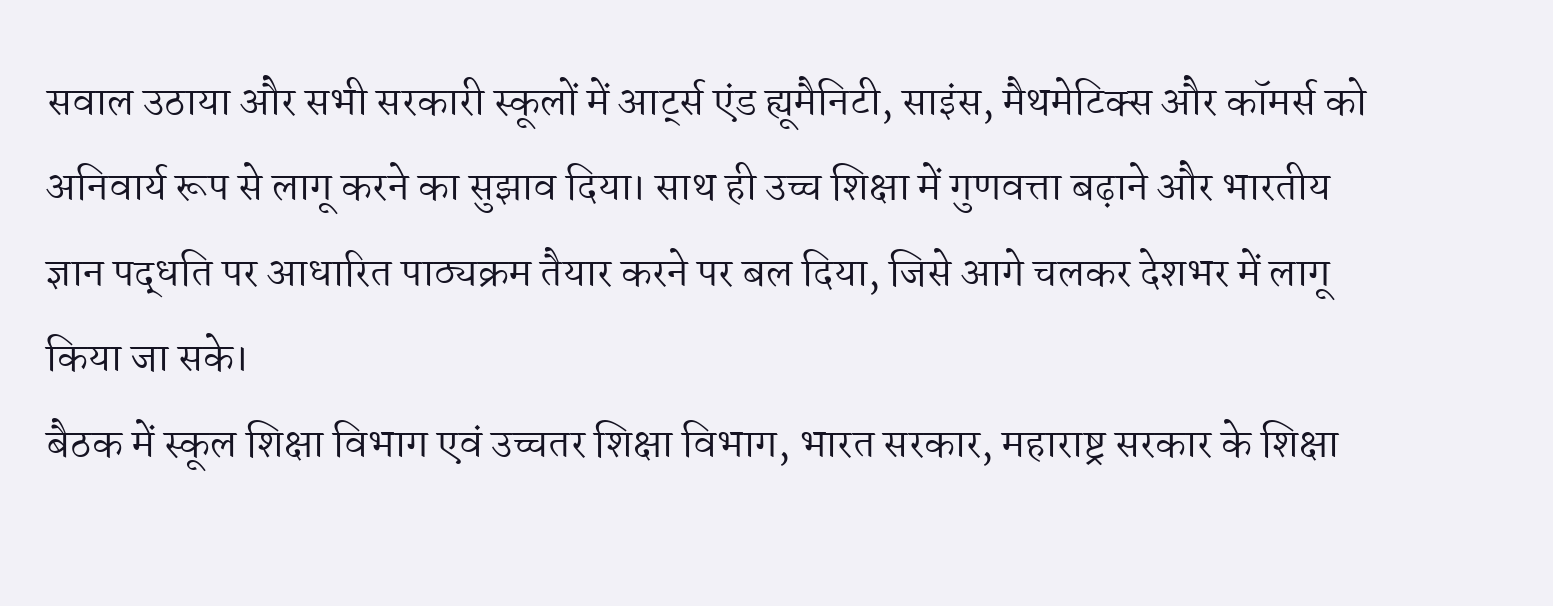सवाल उठाया और सभी सरकारी स्कूलों में आर्ट्स एंड ह्यूमैनिटी, साइंस, मैथमेटिक्स और कॉमर्स को अनिवार्य रूप से लागू करने का सुझाव दिया। साथ ही उच्च शिक्षा में गुणवत्ता बढ़ाने और भारतीय ज्ञान पद्धति पर आधारित पाठ्यक्रम तैयार करने पर बल दिया, जिसे आगे चलकर देशभर में लागू किया जा सके।
बैठक में स्कूल शिक्षा विभाग एवं उच्चतर शिक्षा विभाग, भारत सरकार, महाराष्ट्र सरकार के शिक्षा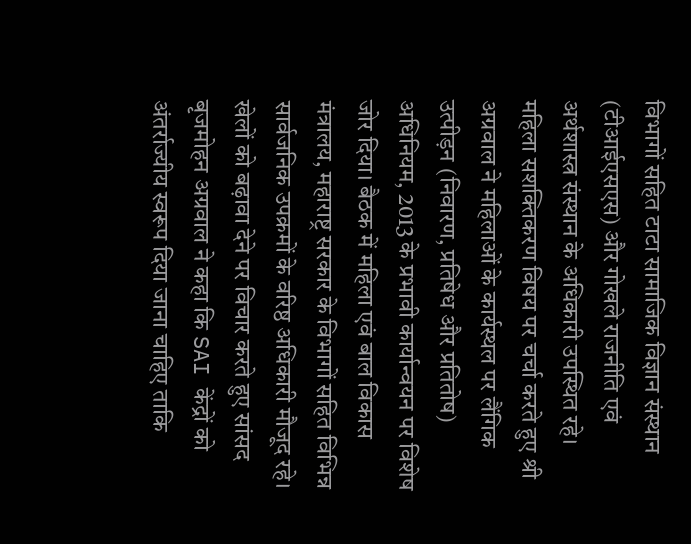विभागों सहित टाटा सामाजिक विज्ञान संस्थान (टीआईएसएस) और गोखले राजनीति एवं अर्थशास्त्र संस्थान के अधिकारी उपस्थित रहे।
महिला सशक्तिकरण विषय पर चर्चा करते हुए श्री अग्रवाल ने महिलाओं के कार्यस्थल पर लैंगिक उत्पीड़न (निवारण, प्रतिषेध और प्रतितोष) अधिनियम, 2013 के प्रभावी कार्यान्वयन पर विशेष जोर दिया। बैठक में महिला एवं बाल विकास मंत्रालय, महाराष्ट्र सरकार के विभागों सहित विभिन्न सार्वजनिक उपक्रमों के वरिष्ठ अधिकारी मौजूद रहे।
खेलों को बढ़ावा देने पर विचार करते हुए सांसद बृजमोहन अग्रवाल ने कहा कि SAI केंद्रों को अंतर्राज्यीय स्वरूप दिया जाना चाहिए ताकि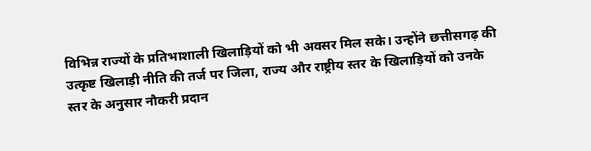विभिन्न राज्यों के प्रतिभाशाली खिलाड़ियों को भी अवसर मिल सके। उन्होंने छत्तीसगढ़ की उत्कृष्ट खिलाड़ी नीति की तर्ज पर जिला, राज्य और राष्ट्रीय स्तर के खिलाड़ियों को उनके स्तर के अनुसार नौकरी प्रदान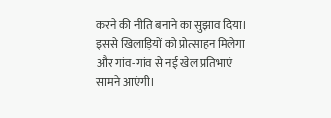करने की नीति बनाने का सुझाव दिया। इससे खिलाड़ियों को प्रोत्साहन मिलेगा और गांव-गांव से नई खेल प्रतिभाएं सामने आएंगी।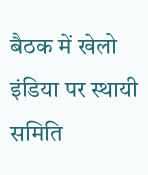बैठक में खेलो इंडिया पर स्थायी समिति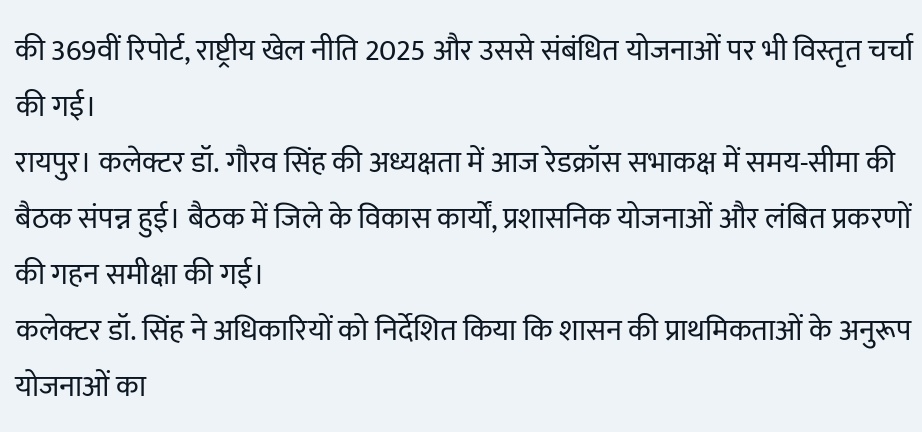की 369वीं रिपोर्ट, राष्ट्रीय खेल नीति 2025 और उससे संबंधित योजनाओं पर भी विस्तृत चर्चा की गई।
रायपुर। कलेक्टर डॉ. गौरव सिंह की अध्यक्षता में आज रेडक्रॉस सभाकक्ष में समय-सीमा की बैठक संपन्न हुई। बैठक में जिले के विकास कार्यों, प्रशासनिक योजनाओं और लंबित प्रकरणों की गहन समीक्षा की गई।
कलेक्टर डॉ. सिंह ने अधिकारियों को निर्देशित किया कि शासन की प्राथमिकताओं के अनुरूप योजनाओं का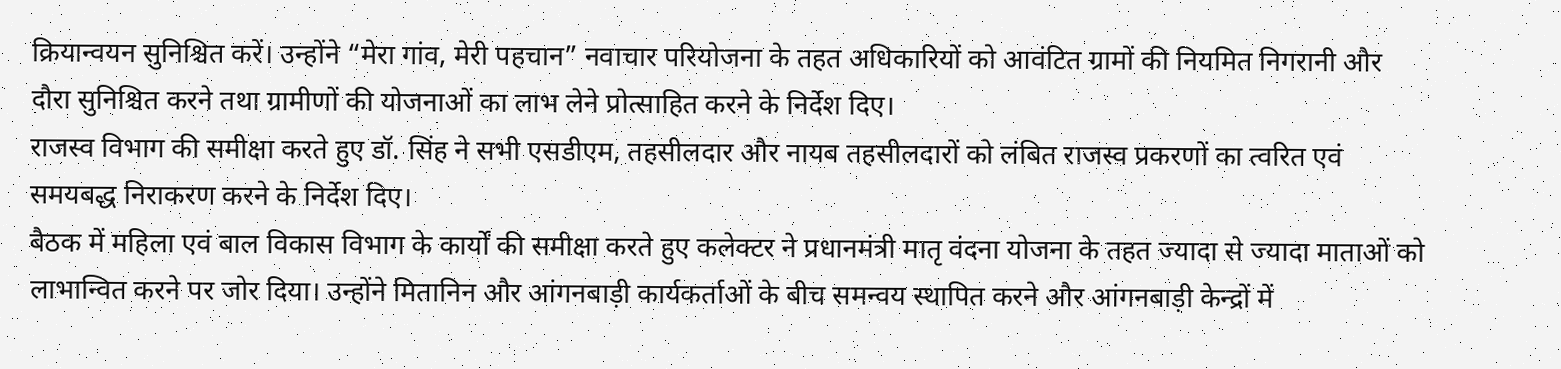क्रियान्वयन सुनिश्चित करें। उन्होंने “मेरा गांव, मेरी पहचान” नवाचार परियोजना के तहत अधिकारियों को आवंटित ग्रामों की नियमित निगरानी और दौरा सुनिश्चित करने तथा ग्रामीणों की योजनाओं का लाभ लेने प्रोत्साहित करने के निर्देश दिए।
राजस्व विभाग की समीक्षा करते हुए डॉ. सिंह ने सभी एसडीएम, तहसीलदार और नायब तहसीलदारों को लंबित राजस्व प्रकरणों का त्वरित एवं समयबद्ध निराकरण करने के निर्देश दिए।
बैठक में महिला एवं बाल विकास विभाग के कार्यों की समीक्षा करते हुए कलेक्टर ने प्रधानमंत्री मातृ वंदना योजना के तहत ज्यादा से ज्यादा माताओं को लाभान्वित करने पर जोर दिया। उन्होंने मितानिन और आंगनबाड़ी कार्यकर्ताओं के बीच समन्वय स्थापित करने और आंगनबाड़ी केन्द्रों में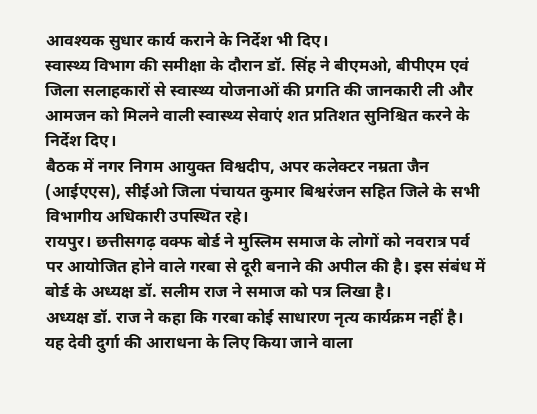आवश्यक सुधार कार्य कराने के निर्देश भी दिए।
स्वास्थ्य विभाग की समीक्षा के दौरान डॉ. सिंह ने बीएमओ, बीपीएम एवं जिला सलाहकारों से स्वास्थ्य योजनाओं की प्रगति की जानकारी ली और आमजन को मिलने वाली स्वास्थ्य सेवाएं शत प्रतिशत सुनिश्चित करने के निर्देश दिए।
बैठक में नगर निगम आयुक्त विश्वदीप, अपर कलेक्टर नम्रता जैन (आईएएस), सीईओ जिला पंचायत कुमार बिश्वरंजन सहित जिले के सभी विभागीय अधिकारी उपस्थित रहे।
रायपुर। छत्तीसगढ़ वक्फ बोर्ड ने मुस्लिम समाज के लोगों को नवरात्र पर्व पर आयोजित होने वाले गरबा से दूरी बनाने की अपील की है। इस संबंध में बोर्ड के अध्यक्ष डॉ. सलीम राज ने समाज को पत्र लिखा है।
अध्यक्ष डॉ. राज ने कहा कि गरबा कोई साधारण नृत्य कार्यक्रम नहीं है। यह देवी दुर्गा की आराधना के लिए किया जाने वाला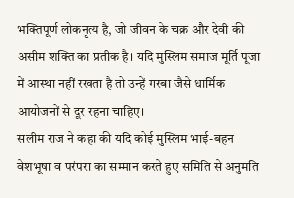भक्तिपूर्ण लोकनृत्य है, जो जीवन के चक्र और देवी की असीम शक्ति का प्रतीक है। यदि मुस्लिम समाज मूर्ति पूजा में आस्था नहीं रखता है तो उन्हें गरबा जैसे धार्मिक आयोजनों से दूर रहना चाहिए।
सलीम राज ने कहा की यदि कोई मुस्लिम भाई-बहन वेशभूषा व परंपरा का सम्मान करते हुए समिति से अनुमति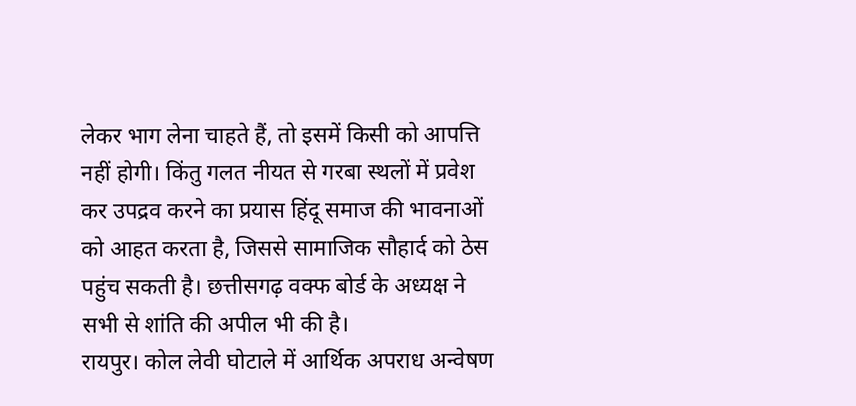लेकर भाग लेना चाहते हैं, तो इसमें किसी को आपत्ति नहीं होगी। किंतु गलत नीयत से गरबा स्थलों में प्रवेश कर उपद्रव करने का प्रयास हिंदू समाज की भावनाओं को आहत करता है, जिससे सामाजिक सौहार्द को ठेस पहुंच सकती है। छत्तीसगढ़ वक्फ बोर्ड के अध्यक्ष ने सभी से शांति की अपील भी की है।
रायपुर। कोल लेवी घोटाले में आर्थिक अपराध अन्वेषण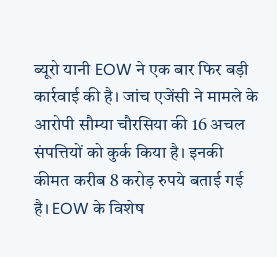ब्यूरो यानी EOW ने एक बार फिर बड़ी कार्रवाई की है। जांच एजेंसी ने मामले के आरोपी सौम्या चौरसिया की 16 अचल संपत्तियों को कुर्क किया है। इनकी कीमत करीब 8 करोड़ रुपये बताई गई है। EOW के विशेष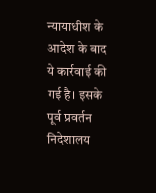न्यायाधीश के आदेश के बाद ये कार्रवाई की गई है। इसके पूर्व प्रवर्तन निदेशालय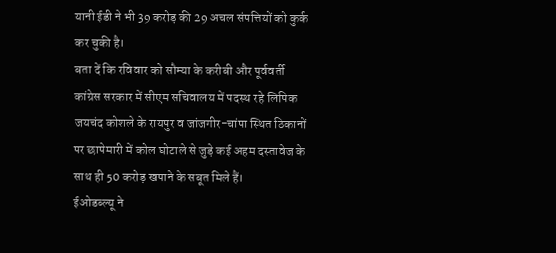यानी ईडी ने भी 39 करोड़ की 29 अचल संपत्तियों को कुर्क कर चुकी है।
बता दें कि रविवार को सौम्या के करीबी और पूर्ववर्ती कांग्रेस सरकार में सीएम सचिवालय में पदस्थ रहे लिपिक जयचंद कोशले के रायपुर व जांजगीर-चांपा स्थित ठिकानों पर छापेमारी में कोल घोटाले से जुड़े कई अहम दस्तावेज के साथ ही 50 करोड़ खपाने के सबूत मिले हैं।
ईओडब्ल्यू ने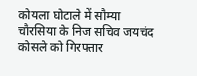कोयला घोटाले में सौम्या चौरसिया के निज सचिव जयचंद कोसले को गिरफ्तार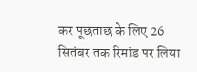कर पूछताछ के लिए 26 सितंबर तक रिमांड पर लिया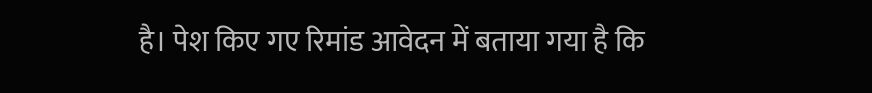है। पेश किए गए रिमांड आवेदन में बताया गया है कि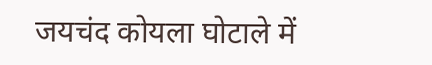जयचंद कोयला घोटाले में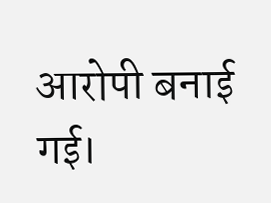आरोपी बनाई गई।